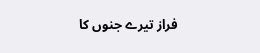فراز تیرے جنوں کا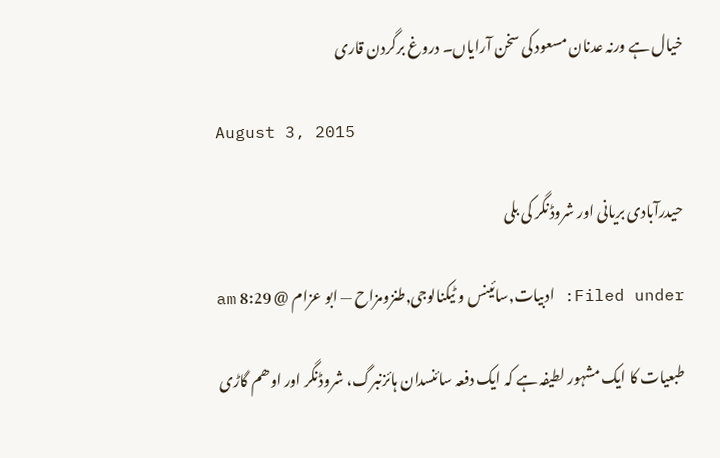خیال ہے ورنہ عدنان مسعود کی سخن آرایاں۔ دروغ برگردن قاری

August 3, 2015

حیدرآبادی بریانی اور شروڈنگر کی بلی

Filed under: ادبیات,سائینس و ٹیکنالوجی,طنزومزاح — ابو عزام @ 8:29 am

طبعیات کا ایک مشہور لطیفہ ہے کہ ایک دفعہ سائنسدان ہائزنبرگ، شروڈنگر اور اوھم گاڑی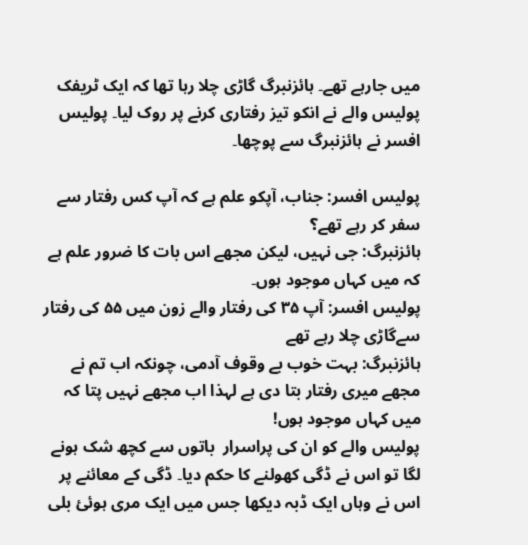میں جارہے تھے۔ ہائزنبرگ گاڑی چلا رہا تھا کہ ایک ٹریفک پولیس والے نے انکو تیز رفتاری کرنے پر روک لیا۔ پولیس افسر نے ہائزنبرگ سے پوچھا۔

پولیس افسر: جناب، آپکو علم ہے کہ آپ کس رفتار سے سفر کر رہے تھے؟
ہائزنبرگ: جی نہیں، لیکن مجھے اس بات کا ضرور علم ہے کہ میں کہاں موجود ہوں۔
پولیس افسر: آپ ۳۵ کی رفتار والے زون میں ۵۵ کی رفتار سےگاڑی چلا رہے تھے
ہائزنبرگ: بہت خوب بے وقوف آدمی، چونکہ اب تم نے مجھے میری رفتار بتا دی ہے لہذا اب مجھے نہیں پتا کہ میں کہاں موجود ہوں!
پولیس والے کو ان کی پراسرار  باتوں سے کچھ شک ہونے لگا تو اس نے ڈگی کھولنے کا حکم دیا۔ ڈگی کے معائنے پر اس نے وہاں ایک ڈبہ دیکھا جس میں ایک مری ہوئئ بلی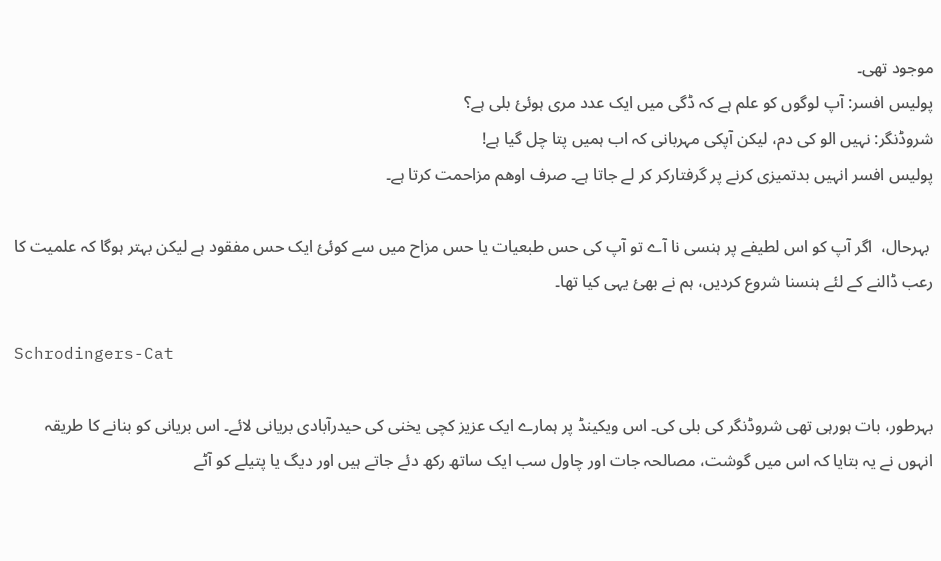موجود تھی۔
پولیس افسر: آپ لوگوں کو علم ہے کہ ڈگی میں ایک عدد مری ہوئئ بلی ہے؟
شروڈنگر: نہیں الو کی دم، لیکن آپکی مہربانی کہ اب ہمیں پتا چل گیا ہے!
پولیس افسر انہیں بدتمیزی کرنے پر گرفتارکر کر لے جاتا ہے۔ صرف اوھم مزاحمت کرتا ہے۔

 بہرحال،  اگر آپ کو اس لطیفے پر ہنسی نا آے تو آپ کی حس طبعیات یا حس مزاح میں سے کوئئ ایک حس مفقود ہے لیکن بہتر ہوگا کہ علمیت کا رعب ڈالنے کے لئے ہنسنا شروع کردیں، ہم نے بھئ یہی کیا تھا۔

Schrodingers-Cat

بہرطور، بات ہورہی تھی شروڈنگر کی بلی کی۔ اس ویکینڈ پر ہمارے ایک عزیز کچی یخنی کی حیدرآبادی بریانی لائے۔ اس بریانی کو بنانے کا طریقہ انہوں نے یہ بتایا کہ اس میں گوشت، مصالحہ جات اور چاول سب ایک ساتھ رکھ دئے جاتے ہیں اور دیگ یا پتیلے کو آٹے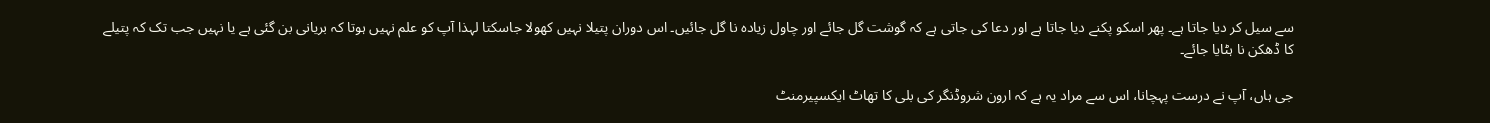سے سیل کر دیا جاتا ہے۔ پھر اسکو پکنے دیا جاتا ہے اور دعا کی جاتی ہے کہ گوشت گل جائے اور چاول زیادہ نا گل جائیں۔ اس دوران پتیلا نہیں کھولا جاسکتا لہذا آپ کو علم نہیں ہوتا کہ بریانی بن گئی ہے یا نہیں جب تک کہ پتیلے کا ڈھکن نا ہٹایا جائے۔

جی ہاں، آپ نے درست پہچانا، اس سے مراد یہ ہے کہ ارون شروڈنگر کی بلی کا تھاٹ ایکسپیرمنٹ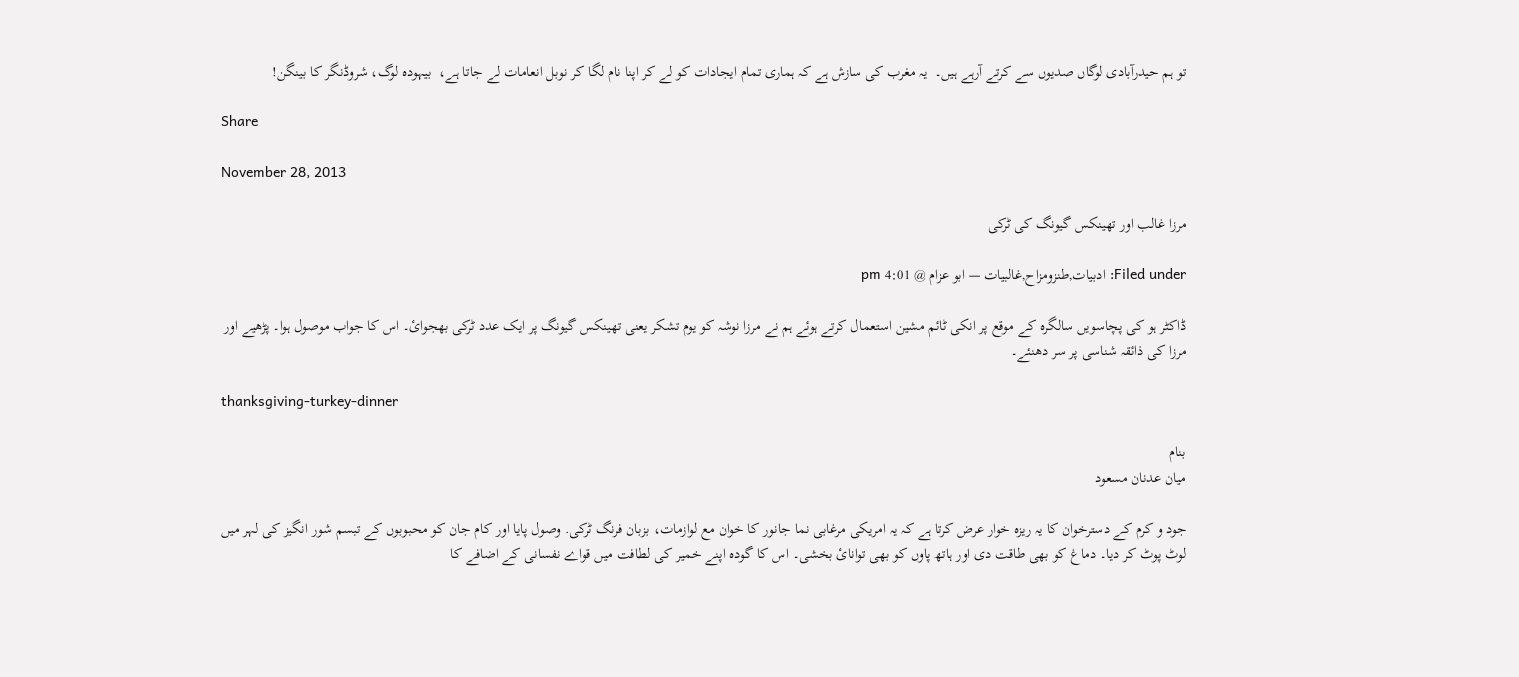تو ہم حیدرآبادی لوگاں صدیوں سے کرتے آرہے ہیں۔  یہ مغرب کی سازش ہے کہ ہماری تمام ایجادات کو لے کر اپنا نام لگا کر نوبل انعامات لے جاتا ہے،  بیہودہ لوگ، شروڈنگر کا بینگن!

Share

November 28, 2013

مرزا غالب اور تھینکس گیونگ کی ٹرکی

Filed under: ادبیات,طنزومزاح,غالبیات — ابو عزام @ 4:01 pm

ڈاکٹر ہو کی پچاسویں سالگرہ کے موقع پر انکی ٹائم مشین استعمال کرتے ہوئے ہم نے مرزا نوشہ کو یوم تشکر یعنی تھینکس گیونگ پر ایک عدد ٹرکی بھجوائ۔ اس کا جواب موصول ہوا۔ پڑھیے اور مرزا کی ذائقہ شناسی پر سر دھنئے۔

thanksgiving-turkey-dinner

بنام
میان عدنان مسعود

جود و کرم کے دسترخوان کا یہ ریزہ خوار عرض کرتا ہے کہ یہ امریکی مرغابی نما جانور کا خوان مع لوازمات، بزبان فرنگ ٹرکی. وصول پایا اور کام جان کو محبوبوں کے تبسم شور انگیز کی لہر میں لوٹ پوٹ کر دیا۔ دماغ کو بھی طاقت دی اور ہاتھ پاوں کو بھی توانائ بخشی۔ اس کا گودہ اپنے خمیر کی لطافت میں قواے نفسانی کے اضافے کا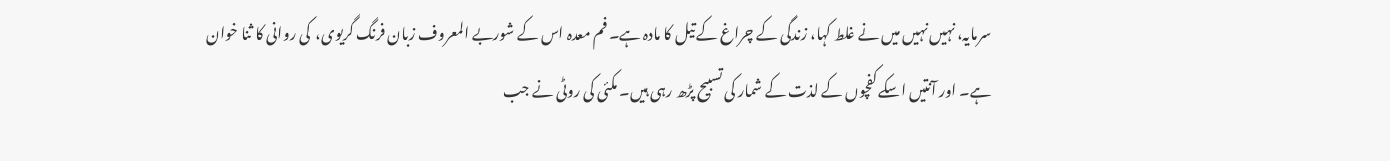سرمایہ، نہیں نہیں میں نے غلط کہا، زندگی کے چراغ کے تیل کا مادہ ہے۔ فم معدہ اس کے شوربے المعروف زبان فرنگ گریوی،  کی روانی کا ثنا خوان ہے۔ اور آنتیں اسکے کفچوں کے لذت کے شمار کی تسبیح پڑھ رہی ہیں۔ مکئی کی روٹی نے جب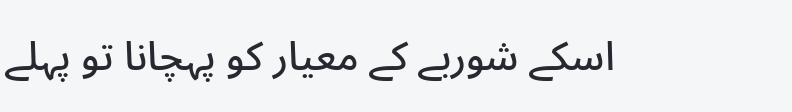اسکے شوربے کے معیار کو پہچانا تو پہلے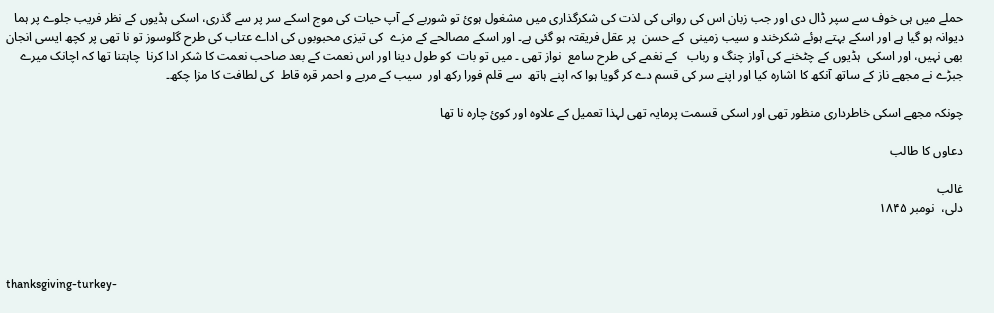حملے میں ہی خوف سے سپر ڈال دی اور جب زبان اس کی روانی کی لذت کی شکرگذاری میں مشغول ہوئ تو شوربے کے آپ حیات کی موج اسکے سر پر سے گذری، اسکی ہڈیوں کے نظر فریب جلوے پر ہما دیوانہ ہو گیا ہے اور اسکے بہتے ہوئے شکرخند و سیب زمینی  کے حسن  پر عقل فریقتہ ہو گئی ہے۔ اور اسکے مصالحے کے مزے  کی تیزی محبوبوں کی اداے عتاب کی طرح گلوسوز تو نا تھی پر کچھ ایسی انجان بھی نہیں، اور اسکی  ہڈیوں کے چٹخنے کی آواز چنگ و رباب   کے نغمے کی طرح سامع  نواز تھی ۔ میں تو بات  کو طول دینا اور اس نعمت کے بعد صاحب نعمت کا شکر ادا کرنا  چاہتنا تھا کہ اچانک میرے جبڑے نے مجھے ناز کے ساتھ آنکھ کا اشارہ کیا اور اپنے سر کی قسم دے کر گویا ہوا کہ اپنے ہاتھ  سے قلم فورا رکھ اور  سیب کے مربے و احمر قره قاط  کی لطافت کا مزا چکھ۔

چونکہ مجھے اسکی خاطرداری منظور تھی اور اسکی قسمت پرمایہ تھی لہذا تعمیل کے علاوہ اور کوئ چارہ نا تھا

دعاوں کا طالب

غالب
دلی،  نومبر ۱۸۴۵



thanksgiving-turkey-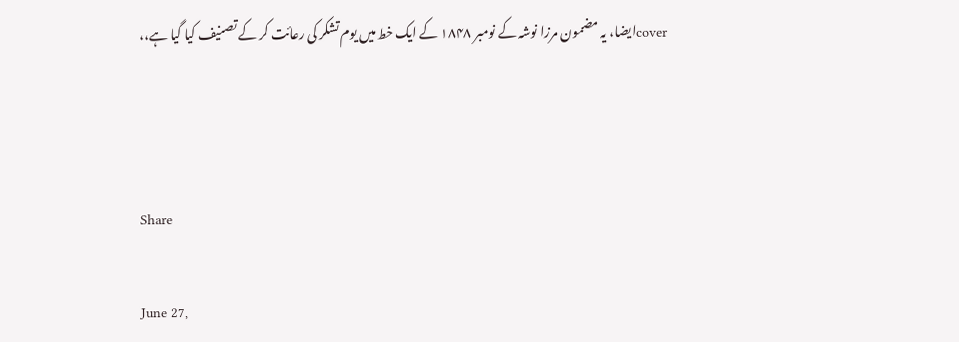coverایضا، یہ مضمون مرزا نوشہ کے نومبر ۱۸۴۸ کے ایک خط میں یوم تشکر کی رعائت کر کے تصنیف کیا گیا ہے،،



Share

June 27,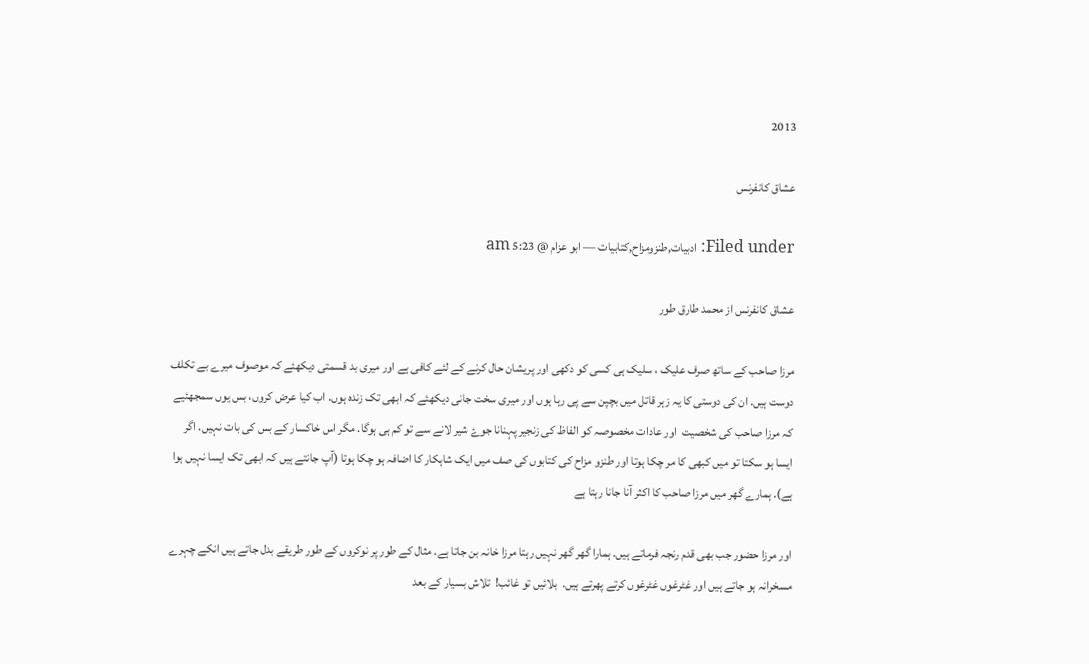2013

عشاق کانفرنس

Filed under: ادبیات,طنزومزاح,کتابیات — ابو عزام @ 5:23 am

عشاق کانفرنس از محمد طارق طور

مرزا صاحب کے ساتھ صرف علیک ، سلیک ہی کسی کو دکھی اور پریشان حال کرنے کے لئے کافی ہے اور میری بد قسمتی دیکھئے کہ موصوف میرے بے تکلف دوست ہیں. ان کی دوستی کا یہ زہر قاتل میں بچپن سے پی رہا ہوں اور میری سخت جانی دیکھئے کہ ابھی تک زندہ ہوں. اب کیا عرض کروں، بس یوں سمجھئیے کہ مرزا صاحب کی شخصیت  اور عادات مخصوصہ کو الفاظ کی زنجیر پہنانا جوۓ شیر لانے سے تو کم ہی ہوگا. مگر اس خاکسار کے بس کی بات نہیں. اگر ایسا ہو سکتا تو میں کبھی کا مر چکا ہوتا اور طنزو مزاح کی کتابوں کی صف میں ایک شاہکار کا اضافہ ہو چکا ہوتا (آپ جانتے ہیں کہ ابھی تک ایسا نہیں ہوا ہے). ہمارے گھر میں مرزا صاحب کا اکثر آنا جانا رہتا ہے

اور مرزا حضور جب بھی قدم رنجہ فرماتے ہیں. ہمارا گھر گھر نہیں رہتا مرزا خانہ بن جاتا ہے. مثال کے طور پر نوکروں کے طور طریقے بدل جاتے ہیں انکے چہرے مسخرانہ ہو جاتے ہیں اور غٹرغوں غٹرغوں کرتے پھرتے ہیں.  بلائیں تو غائب!  تلاش بسیار کے بعد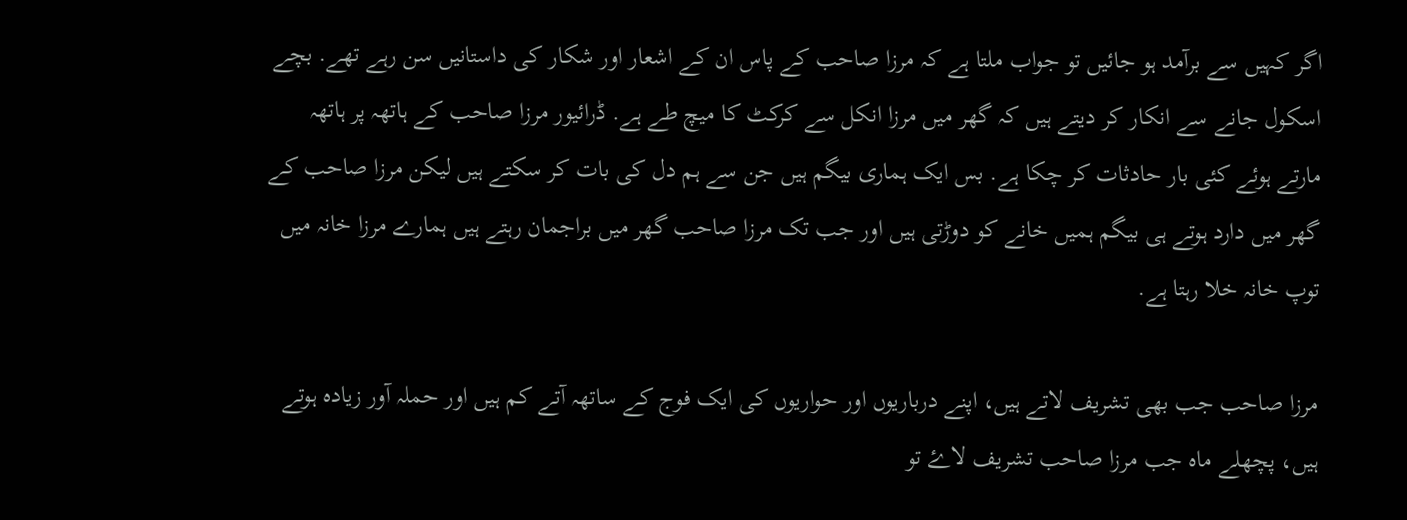اگر کہیں سے برآمد ہو جائیں تو جواب ملتا ہے کہ مرزا صاحب کے پاس ان کے اشعار اور شکار کی داستانیں سن رہے تھے. بچے اسکول جانے سے انکار کر دیتے ہیں کہ گھر میں مرزا انکل سے کرکٹ کا میچ طے ہے. ڈرائیور مرزا صاحب کے ہاتھہ پر ہاتھہ مارتے ہوئے کئی بار حادثات کر چکا ہے. بس ایک ہماری بیگم ہیں جن سے ہم دل کی بات کر سکتے ہیں لیکن مرزا صاحب کے گھر میں دارد ہوتے ہی بیگم ہمیں خانے کو دوڑتی ہیں اور جب تک مرزا صاحب گھر میں براجمان رہتے ہیں ہمارے مرزا خانہ میں توپ خانہ خلا رہتا ہے.

مرزا صاحب جب بھی تشریف لاتے ہیں، اپنے درباریوں اور حواریوں کی ایک فوج کے ساتھہ آتے کم ہیں اور حملہ آور زیادہ ہوتے ہیں، پچھلے ماہ جب مرزا صاحب تشریف لاۓ تو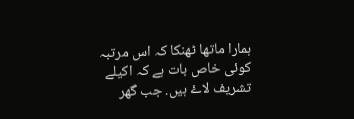ہمارا ماتھا ٹھنکا کہ اس مرتبہ کوئی خاص بات ہے کہ اکیلے تشریف لاۓ ہیں. جب گھر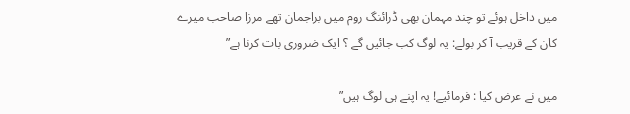میں داخل ہوئے تو چند مہمان بھی ڈرائنگ روم میں براجمان تھے مرزا صاحب میرے کان کے قریب آ کر بولے: یہ لوگ کب جائیں گے ؟ ایک ضروری بات کرنا ہے”

میں نے عرض کیا : فرمائیے! یہ اپنے ہی لوگ ہیں”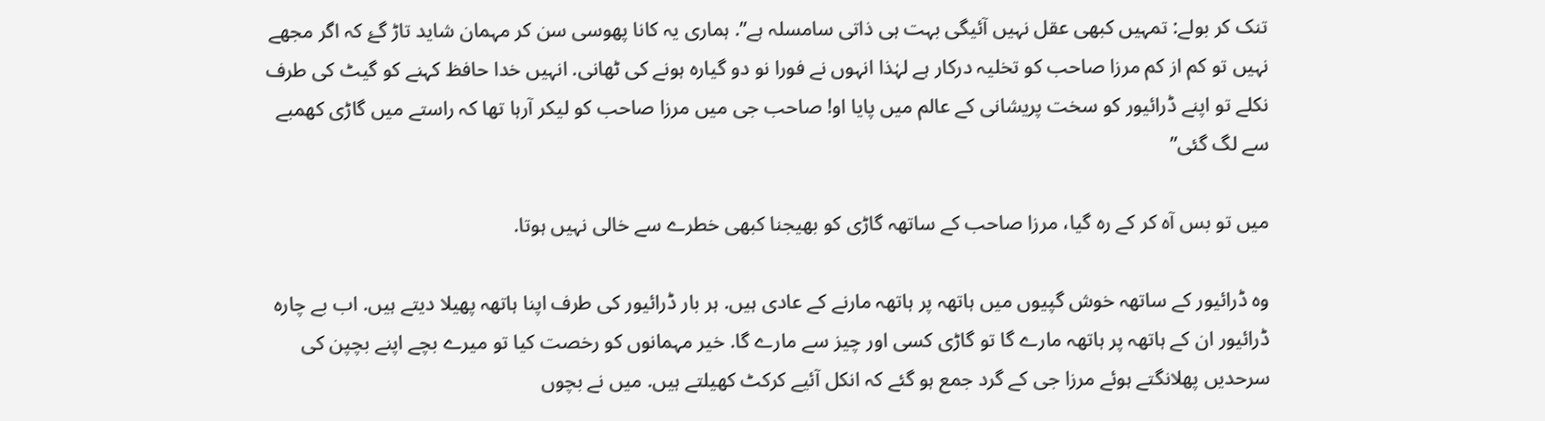تنک کر بولے: تمہیں کبھی عقل نہیں آئیگی بہت ہی ذاتی سامسلہ ہے”. ہماری یہ کانا پھوسی سن کر مہمان شاید تاڑ گۓ کہ اگر مجھے نہیں تو کم از کم مرزا صاحب کو تخلیہ درکار ہے لہٰذا انہوں نے فورا نو دو گیارہ ہونے کی ٹھانی. انہیں خدا حافظ کہنے کو گیٹ کی طرف نکلے تو اپنے ڈرائیور کو سخت پریشانی کے عالم میں پایا او! صاحب جی میں مرزا صاحب کو لیکر آرہا تھا کہ راستے میں گاڑی کھمبے سے لگ گئی”

میں تو بس آہ کر کے رہ گیا، مرزا صاحب کے ساتھہ گاڑی کو بھیجنا کبھی خطرے سے خالی نہیں ہوتا.

وہ ڈرائیور کے ساتھہ خوش گپیوں میں ہاتھہ پر ہاتھہ مارنے کے عادی ہیں. ہر بار ڈرائیور کی طرف اپنا ہاتھہ پھیلا دیتے ہیں. اب بے چارہ ڈرائیور ان کے ہاتھہ پر ہاتھہ مارے گا تو گاڑی کسی اور چیز سے مارے گا. خیر مہمانوں کو رخصت کیا تو میرے بچے اپنے بچپن کی سرحدیں پھلانگتے ہوئے مرزا جی کے گرد جمع ہو گئے کہ انکل آئیے کرکٹ کھیلتے ہیں. میں نے بچوں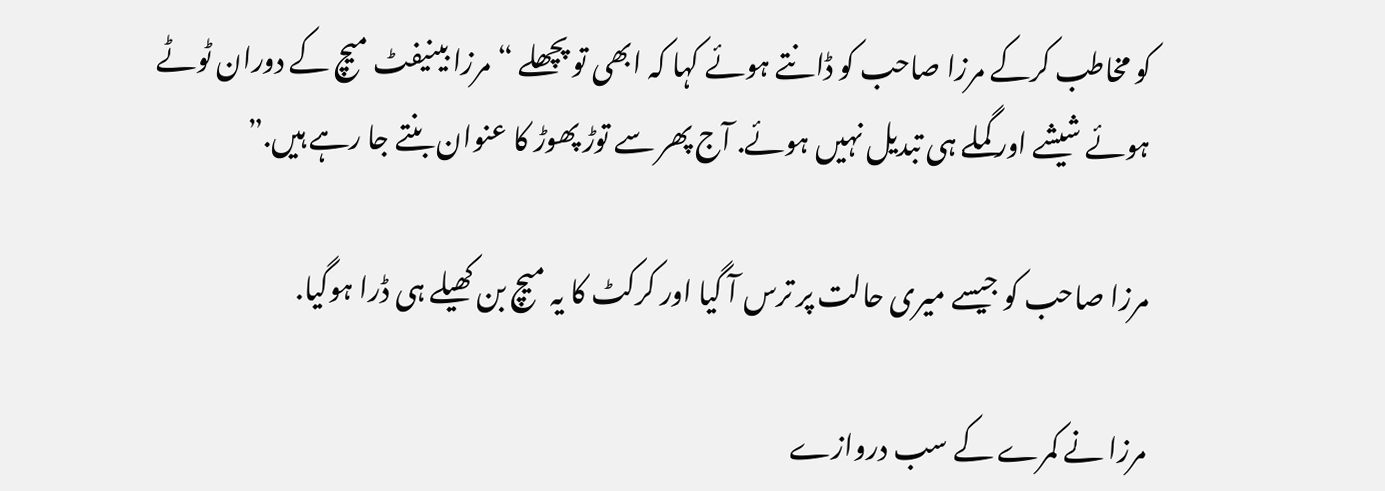کو مخاطب کرکے مرزا صاحب کو ڈانتے ہوئے کہا کہ ابھی تو پچھلے “مرزا بینیفٹ میچ کے دوران ٹوٹے ہوئے شیشے اور گملے ہی تبدیل نہیں ہوئے. آج پھر سے توڑ پھوڑ کا عنوان بنتے جا رہے ہیں.”

مرزا صاحب کو جیسے میری حالت پر ترس آ گیا اور کرکٹ کا یہ میچ بن کھیلے ہی ڈرا ہوگیا.

مرزا نے کمرے کے سب دروازے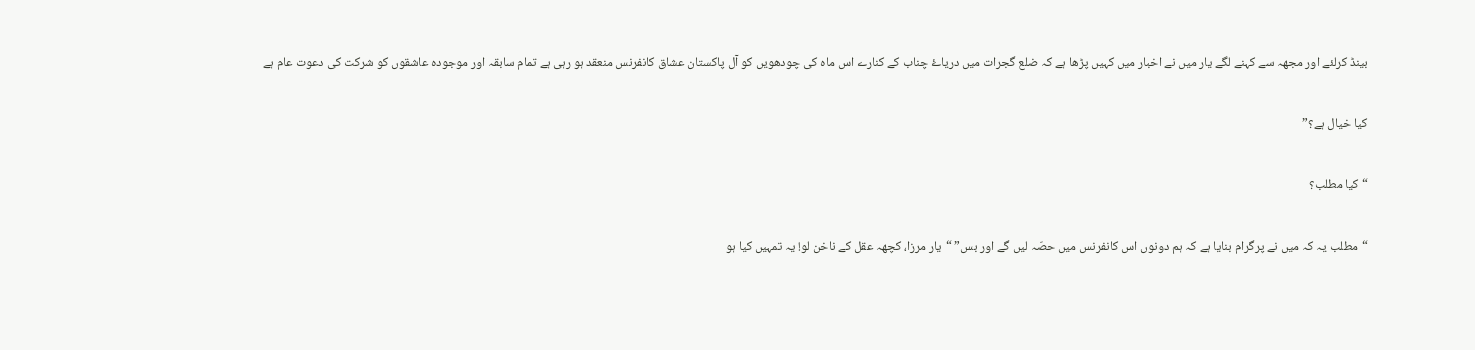بینڈ کرلئے اور مجھہ سے کہنے لگے یار میں نے اخبار میں کہیں پڑھا ہے کہ ضلع گجرات میں دریاۓ چناب کے کنارے اس ماہ کی چودھویں کو آل پاکستان عشاق کانفرنس منعقد ہو رہی ہے تمام سابقہ اور موجودہ عاشقوں کو شرکت کی دعوت عام ہے

کیا خیال ہے؟”

“کیا مطلب؟

“مطلب یہ کہ میں نے پرگرام بنایا ہے کہ ہم دونوں اس کانفرنس میں حصّہ لیں گے اور بس” “یار مرزا، کچھہ عقل کے ناخن لو! یہ تمہیں کیا ہو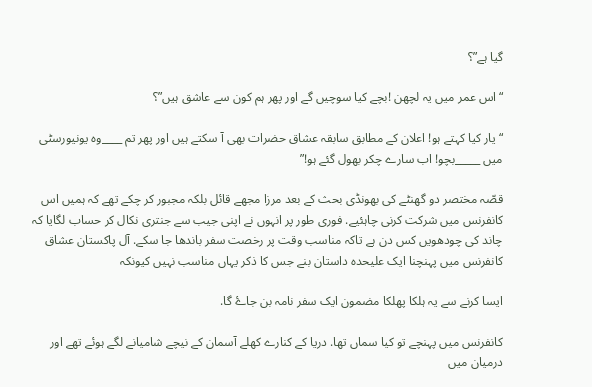گیا ہے”؟

“اس عمر میں یہ لچھن !بچے کیا سوچیں گے اور پھر ہم کون سے عاشق ہیں”؟

“یار کیا کہتے ہو! اعلان کے مطابق سابقہ عشاق حضرات بھی آ سکتے ہیں اور پھر تم ____وہ یونیورسٹی میں _____بچو! اب سارے چکر بھول گئے ہو!”

قصّہ مختصر دو گھنٹے کی بھونڈی بحث کے بعد مرزا مجھے قائل بلکہ مجبور کر چکے تھے کہ ہمیں اس کانفرنس میں شرکت کرنی چاہئیے. فوری طور پر انہوں نے اپنی جیب سے جنتری نکال کر حساب لگایا کہ چاند کی چودھویں کس دن ہے تاکہ مناسب وقت پر رخصت سفر باندھا جا سکے. آل پاکستان عشاق کانفرنس میں پہنچنا ایک علیحدہ داستان بنے جس کا ذکر یہاں مناسب نہیں کیونکہ

ایسا کرنے سے یہ ہلکا پھلکا مضمون ایک سفر نامہ بن جاۓ گا.

کانفرنس میں پہنچے تو کیا سماں تھا. دریا کے کنارے کھلے آسمان کے نیچے شامیانے لگے ہوئے تھے اور درمیان میں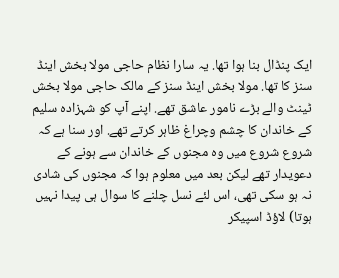ایک پنڈال بنا ہوا تھا. یہ سارا نظام حاجی مولا بخش اینڈ سنز کا تھا. مولا بخش اینڈ سنز کے مالک حاجی مولا بخش ٹینٹ والے بڑے نامور عاشق تھے. اپنے آپ کو شہزادہ سلیم کے خاندان کا چشم وچراغ ظاہر کرتے تھے. اور سنا ہے کہ شروع شروع میں وہ مجنوں کے خاندان سے ہونے کے دعویدار تھے لیکن بعد میں معلوم ہوا کہ مجنوں کی شادی نہ ہو سکی تھی، اس لئے نسل چلنے کا سوال ہی پیدا نہیں ہوتا) لاؤڈ اسپیکر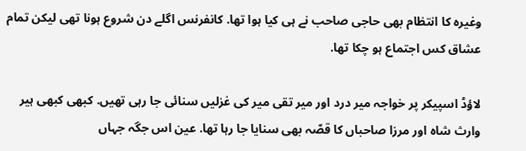وغیرہ کا انتظام بھی حاجی صاحب نے ہی کیا ہوا تھا. کانفرنس اگلے دن شروع ہونا تھی لیکن تمام عشاق کس اجتماع ہو چکا تھا.

لاؤڈ اسپیکر پر خواجہ میر درد اور میر تقی میر کی غزلیں سنائی جا رہی تھیں. کبھی کبھی ہیر وارث شاہ اور مرزا صاحباں کا قصّہ بھی سنایا جا رہا تھا. عین اس جگہ جہاں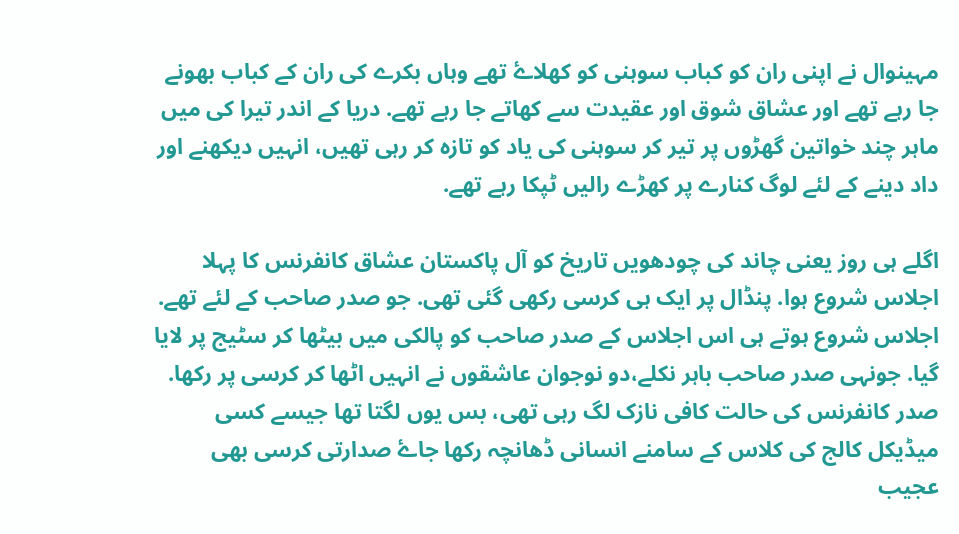مہینوال نے اپنی ران کو کباب سوہنی کو کھلاۓ تھے وہاں بکرے کی ران کے کباب بھونے جا رہے تھے اور عشاق شوق اور عقیدت سے کھاتے جا رہے تھے. دریا کے اندر تیرا کی میں ماہر چند خواتین گھڑوں پر تیر کر سوہنی کی یاد کو تازہ کر رہی تھیں، انہیں دیکھنے اور داد دینے کے لئے لوگ کنارے پر کھڑے رالیں ٹپکا رہے تھے.

اگلے ہی روز یعنی چاند کی چودھویں تاریخ کو آل پاکستان عشاق کانفرنس کا پہلا اجلاس شروع ہوا. پنڈال پر ایک ہی کرسی رکھی گئی تھی. جو صدر صاحب کے لئے تھے. اجلاس شروع ہوتے ہی اس اجلاس کے صدر صاحب کو پالکی میں بیٹھا کر سٹیج پر لایا گیا. جونہی صدر صاحب باہر نکلے،دو نوجوان عاشقوں نے انہیں اٹھا کر کرسی پر رکھا. صدر کانفرنس کی حالت کافی نازک لگ رہی تھی، بس یوں لگتا تھا جیسے کسی میڈیکل کالج کی کلاس کے سامنے انسانی ڈھانچہ رکھا جاۓ صدارتی کرسی بھی عجیب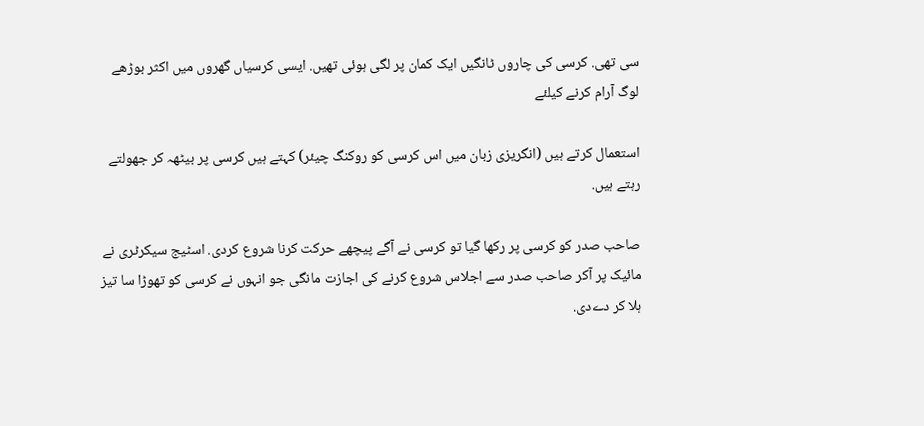سی تھی. کرسی کی چاروں ٹانگیں ایک کمان پر لگی ہوئی تھیں. ایسی کرسیاں گھروں میں اکثر بوڑھے لوگ آرام کرنے کیلئے

استعمال کرتے ہیں (انگریزی زبان میں اس کرسی کو روکنگ چیئر) کہتے ہیں کرسی پر بیٹھہ کر جھولتے رہتے ہیں.

صاحب صدر کو کرسی پر رکھا گیا تو کرسی نے آگے پیچھے حرکت کرنا شروع کردی. اسٹیج سیکرٹری نے مائیک پر آکر صاحب صدر سے اجلاس شروع کرنے کی اجازت مانگی جو انہوں نے کرسی کو تھوڑا سا تیز ہلا کر دےدی.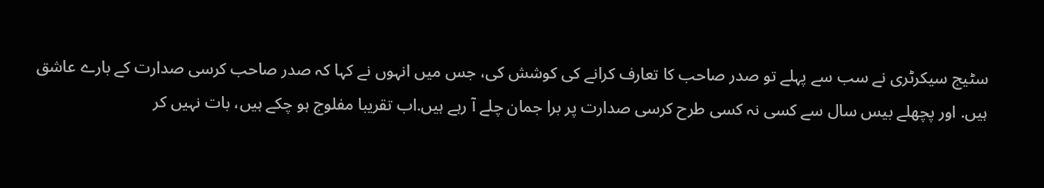سٹیج سیکرٹری نے سب سے پہلے تو صدر صاحب کا تعارف کرانے کی کوشش کی، جس میں انہوں نے کہا کہ صدر صاحب کرسی صدارت کے بارے عاشق ہیں. اور پچھلے بیس سال سے کسی نہ کسی طرح کرسی صدارت پر برا جمان چلے آ رہے ہیں.اب تقریبا مفلوج ہو چکے ہیں، بات نہیں کر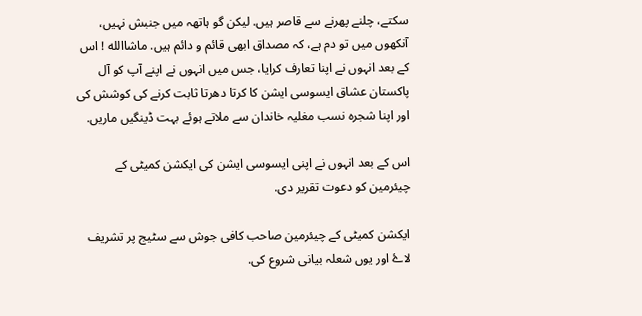سکتے، چلنے پھرنے سے قاصر ہیں. لیکن گو ہاتھہ میں جنبش نہیں، آنکھوں میں تو دم ہے، کہ مصداق ابھی قائم و دائم ہیں. ماشاالله ! اس کے بعد انہوں نے اپنا تعارف کرایا، جس میں انہوں نے اپنے آپ کو آل پاکستان عشاق ایسوسی ایشن کا کرتا دھرتا ثابت کرنے کی کوشش کی اور اپنا شجرہ نسب مغلیہ خاندان سے ملاتے ہوئے بہت ڈینگیں ماریں.

اس کے بعد انہوں نے اپنی ایسوسی ایشن کی ایکشن کمیٹی کے چیئرمین کو دعوت تقریر دی.

ایکشن کمیٹی کے چیئرمین صاحب کافی جوش سے سٹیج پر تشریف لاۓ اور یوں شعلہ بیانی شروع کی.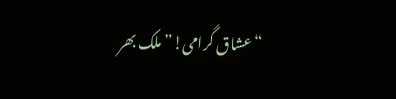“عشاق گرامی!” ملک بھر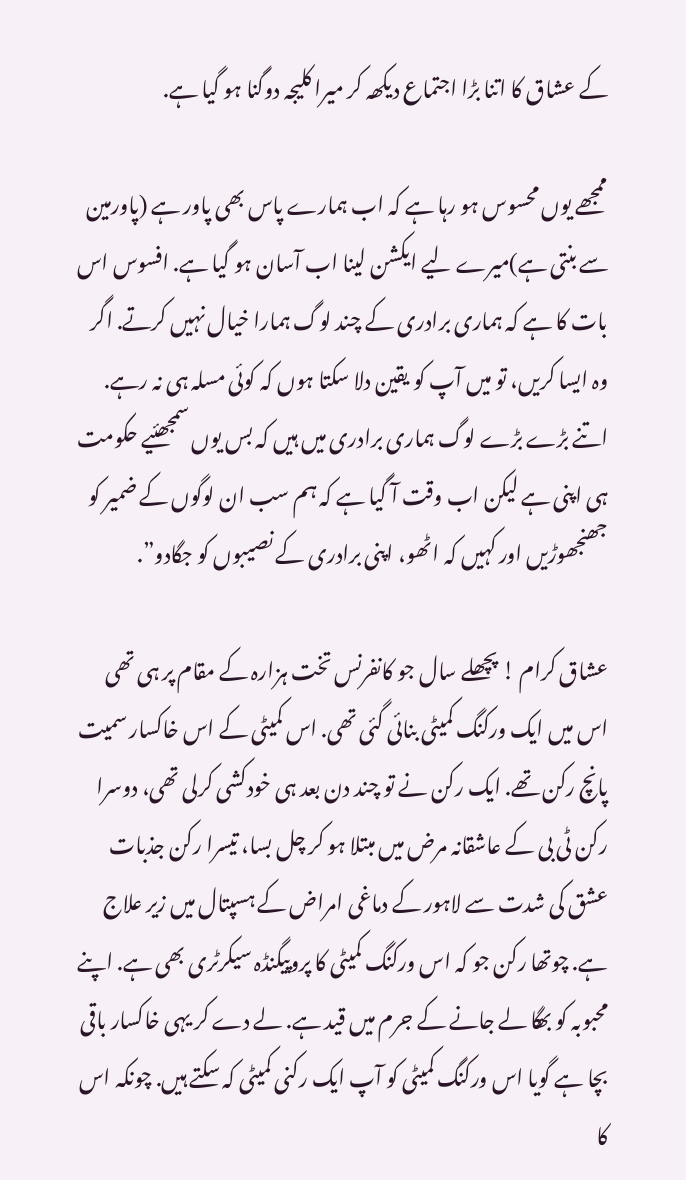کے عشاق کا اتنا بڑا اجتماع دیکھہ کر میرا کلیجہ دوگنا ہو گیا ہے.

ممجھے یوں محسوس ہو رہا ہے کہ اب ہمارے پاس بھی پاور ہے (پاورمین سے بنتی ہے)میرے لیے ایکشن لینا اب آسان ہو گیا ہے. افسوس اس بات کا ہے کہ ہماری برادری کے چند لوگ ہمارا خیال نہیں کرتے. اگر وہ ایسا کریں، تو میں آپ کو یقین دلا سکتا ہوں کہ کوئی مسلہ ہی نہ رہے. اتنے بڑے بڑے لوگ ہماری برادری میں ہیں کہ بس یوں سمجھئیے حکومت ہی اپنی ہے لیکن اب وقت آ گیا ہے کہ ہم سب ان لوگوں کے ضمیر کو جھنجھوڑیں اور کہیں کہ اٹھو، اپنی برادری کے نصیبوں کو جگادو”.

عشاق کرام ! پچھلے سال جو کانفرنس تخت ہزارہ کے مقام پر ہی تھی اس میں ایک ورکنگ کمیٹی بنائی گئی تھی. اس کمیٹی کے اس خاکسار سمیت پانچ رکن تھے. ایک رکن نے تو چند دن بعد ہی خودکشی کرلی تھی، دوسرا رکن ٹی بی کے عاشقانہ مرض میں مبتلا ہو کر چل بسا، تیسرا رکن جذبات عشق کی شدت سے لاہور کے دماغی امراض کے ہسپتال میں زیر علاج ہے. چوتھا رکن جو کہ اس ورکنگ کمیٹی کا پروپیگنڈہ سیکرٹری بھی ہے. اپنے محبوبہ کو بھگا لے جانے کے جرم میں قید ہے. لے دے کر یہی خاکسار باقی بچا ہے گویا اس ورکنگ کمیٹی کو آپ ایک رکنی کمیٹی کہ سکتے ہیں. چونکہ اس کا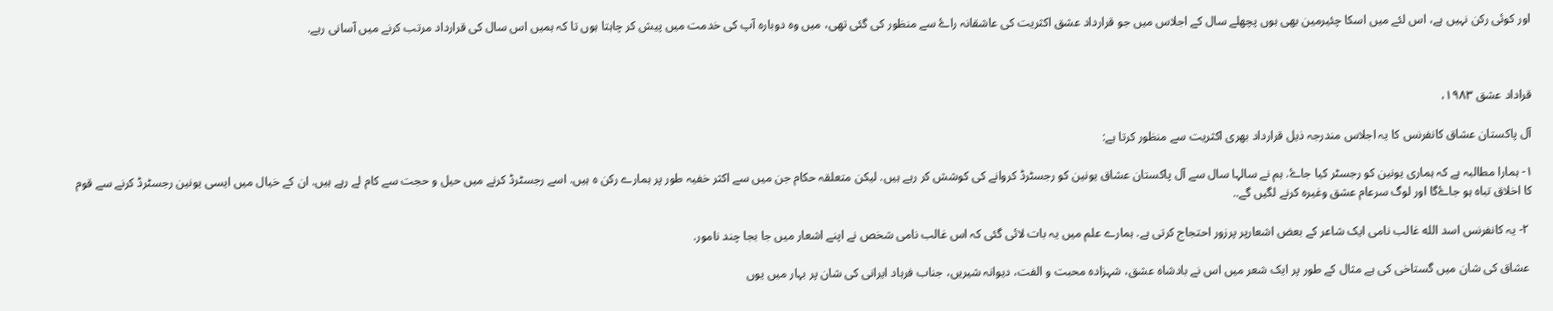اور کوئی رکن نہیں ہے، اس لئے میں اسکا چئیرمین بھی ہوں پچھلے سال کے اجلاس میں جو قرارداد عشق اکثریت کی عاشقانہ راۓ سے منظور کی گئی تھی، میں وہ دوبارہ آپ کی خدمت میں پیش کر چاہتا ہوں تا کہ ہمیں اس سال کی قرارداد مرتب کرنے میں آسانی رہے.



قراداد عشق ١٩٨٣،

آل پاکستان عشاق کانفرنس کا یہ اجلاس مندرجہ ذیل قرارداد بھری اکثریت سے منظور کرتا ہے:

١- ہمارا مطالبہ ہے کہ ہماری یونین کو رجسٹر کیا جاۓ. ہم نے سالہا سال سے آل پاکستان عشاق یونین کو رجسٹرڈ کروانے کی کوشش کر رہے ہیں. لیکن متعلقہ حکام جن میں سے اکثر خفیہ طور پر ہمارے رکن ہ ہیں. اسے رجسٹرڈ کرنے میں حیل و حجت سے کام لے رہے ہیں. ان کے خیال میں ایسی یونین رجسٹرڈ کرنے سے قوم کا اخلاق تباہ ہو جاۓگا اور لوگ سرعام عشق وغیرہ کرنے لگیں گے..

 ٢- یہ کانفرنس اسد الله غالب نامی ایک شاعر کے بعض اشعارپر پرزور احتجاج کرتی ہے. ہمارے علم میں یہ بات لائی گئی کہ اس غالب نامی شخص نے اپنے اشعار میں جا بجا چند نامور.

 عشاق کی شان میں گستاخی کی ہے مثال کے طور پر ایک شعر میں اس نے بادشاہ عشق، شہزادہ محبت و الفت، دیوانہ شیریں، جناب فرہاد ایرانی کی شان پر بہار میں یوں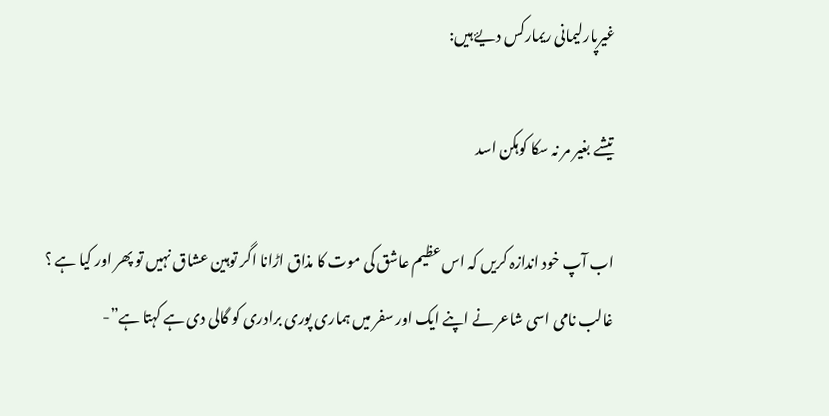غیرپارلیمانی ریمارکس دیۓ ہیں:

تیشے بغیر مر نہ سکا کوہکن اسد

اب آپ خود اندازہ کریں کہ اس عظیم عاشق کی موت کا مذاق اڑانا اگر توہین عشاق نہیں تو پھر اور کیا ہے ؟ غالب نامی اسی شاعر نے اپنے ایک اور سفر میں ہماری پوری برادری کو گالی دی ہے کہتا ہے”-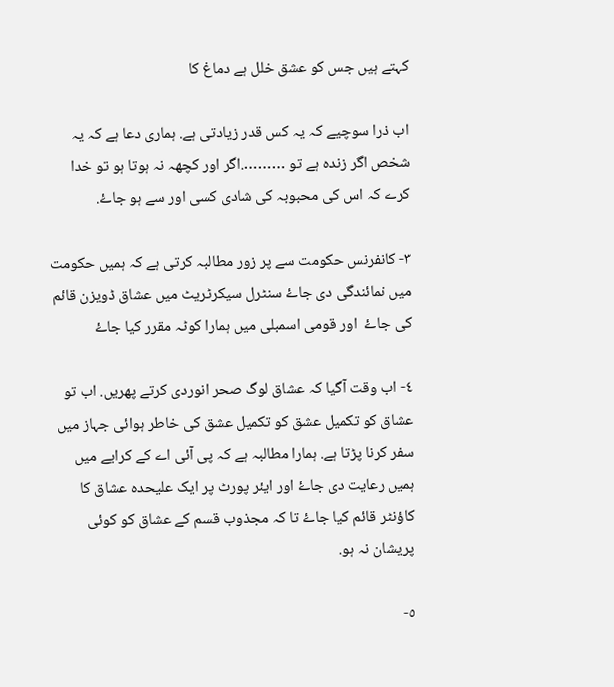کہتے ہیں جس کو عشق خلل ہے دماغ کا

اب ذرا سوچیے کہ یہ کس قدر زیادتی ہے. ہماری دعا ہے کہ یہ شخص اگر زندہ ہے تو ……….اگر اور کچھہ نہ ہوتا ہو تو خدا کرے کہ اس کی محبوبہ کی شادی کسی اور سے ہو جاۓ.

٣- کانفرنس حکومت سے پر زور مطالبہ کرتی ہے کہ ہمیں حکومت میں نمائندگی دی جاۓ سنٹرل سیکرٹریٹ میں عشاق ڈویزن قائم کی جاۓ  اور قومی اسمبلی میں ہمارا کوٹہ مقرر کیا جاۓ

٤- اب وقت آگیا کہ عشاق لوگ صحر انوردی کرتے پھریں. اب تو عشاق کو تکمیل عشق کو تکمیل عشق کی خاطر ہوائی جہاز میں سفر کرنا پڑتا ہے. ہمارا مطالبہ ہے کہ پی آئی اے کے کرایے میں ہمیں رعایت دی جاۓ اور ایئر پورٹ پر ایک علیحدہ عشاق کا کاؤنٹر قائم کیا جاۓ تا کہ مجذوب قسم کے عشاق کو کوئی پریشان نہ ہو.

٥-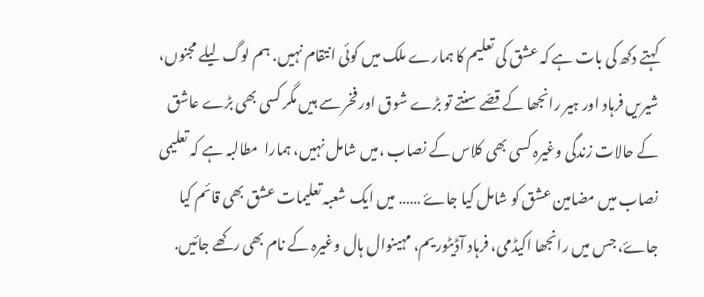کہتے دکھ کی بات ہے کہ عشق کی تعلیم کا ہمارے ملک میں کوئی انتقام نہیں. ہم لوگ لیلے مجنوں، شیریں فرہاد اور ہیر رانجھا کے قصّے سنتے تو بڑے شوق اور فخر سے ہیں مگر کسی بھی بڑے عاشق کے حالات زندگی وغیرہ کسی بھی کلاس کے نصاب ،میں شامل نہیں، ہمارا  مطالبہ ہے کہ تعلیمی نصاب میں مضامین عشق کو شامل کیا جاۓ …… میں ایک شعبہ تعلیمات عشق بھی قائم کیا جاۓ، جس میں رانجھا اکیڈمی، فرہاد آڈیٹوریم، مہینوال ہال وغیرہ کے نام بھی رکھے جائیں.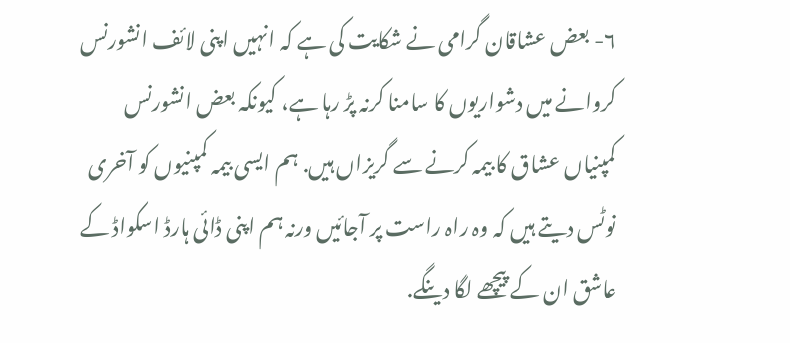٦- بعض عشاقان گرامی نے شکایت کی ہے کہ انہیں اپنی لائف انشورنس کروانے میں دشواریوں کا سامنا کرنہ پڑ رہا ہے، کیونکہ بعض انشورنس کمپنیاں عشاق کا بیمہ کرنے سے گریزاں ہیں. ہم ایسی بیمہ کمپنیوں کو آخری نوٹس دیتے ہیں کہ وہ راہ راست پر آجائیں ورنہ ہم اپنی ڈائی ہارڈ اسکواڈ کے عاشق ان کے پیچھے لگا دینگے.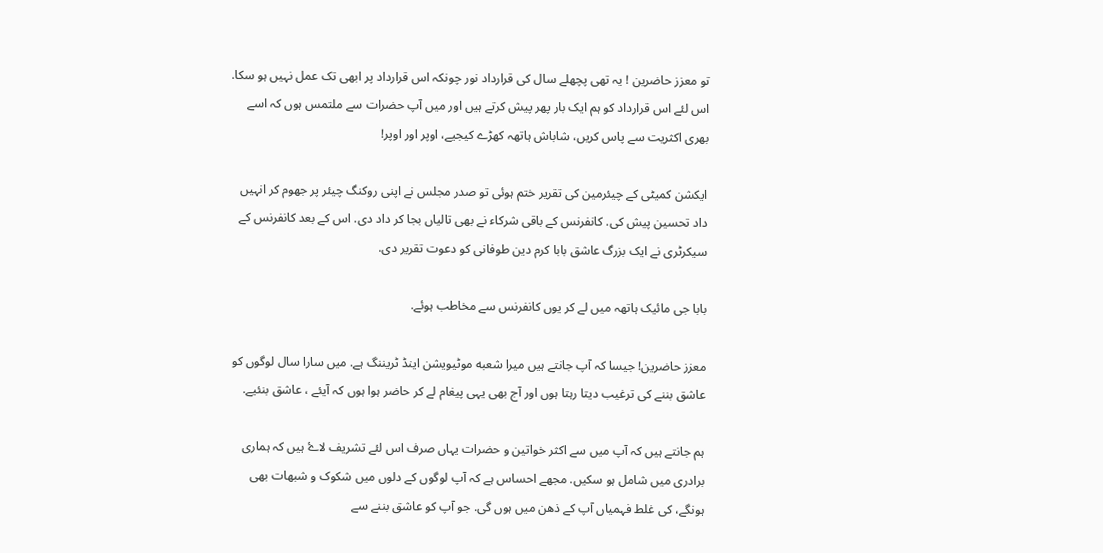تو معزز حاضرین ! یہ تھی پچھلے سال کی قرارداد نور چونکہ اس قرارداد پر ابھی تک عمل نہیں ہو سکا. اس لئے اس قرارداد کو ہم ایک بار پھر پیش کرتے ہیں اور میں آپ حضرات سے ملتمس ہوں کہ اسے بھری اکثریت سے پاس کریں، شاباش ہاتھہ کھڑے کیجیے، اوپر اور اوپر!

ایکشن کمیٹی کے چیئرمین کی تقریر ختم ہوئی تو صدر مجلس نے اپنی روکنگ چیئر پر جھوم کر انہیں داد تحسین پیش کی. کانفرنس کے باقی شرکاء نے بھی تالیاں بجا کر داد دی. اس کے بعد کانفرنس کے سیکرٹری نے ایک بزرگ عاشق بابا کرم دین طوفانی کو دعوت تقریر دی.

بابا جی مائیک ہاتھہ میں لے کر یوں کانفرنس سے مخاطب ہوئے.

معزز حاضرین! جیسا کہ آپ جانتے ہیں میرا شعبه موٹیویشن اینڈ ٹریننگ ہے. میں سارا سال لوگوں کو عاشق بننے کی ترغیب دیتا رہتا ہوں اور آج بھی یہی پیغام لے کر حاضر ہوا ہوں کہ آیئے ، عاشق بنئیے.

ہم جانتے ہیں کہ آپ میں سے اکثر خواتین و حضرات یہاں صرف اس لئے تشریف لاۓ ہیں کہ ہماری برادری میں شامل ہو سکیں. مجھے احساس ہے کہ آپ لوگوں کے دلوں میں شکوک و شبھات بھی ہونگے، کی غلط فہمیاں آپ کے ذھن میں ہوں گی. جو آپ کو عاشق بننے سے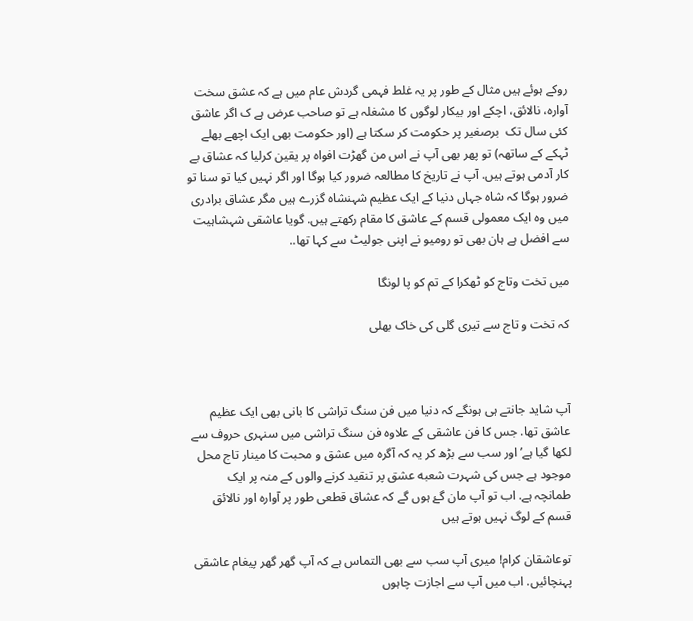روکے ہوئے ہیں مثال کے طور پر یہ غلط فہمی گردش عام میں ہے کہ عشق سخت آوارہ، نالائق، اچکے اور بیکار لوگوں کا مشغلہ ہے تو صاحب عرض ہے ک اگر عاشق کئی سال تک  برصغیر پر حکومت کر سکتا ہے (اور حکومت بھی ایک اچھے بھلے ٹہکے کے ساتھہ) تو پھر بھی آپ نے اس من گھڑت افواہ پر یقین کرلیا کہ عشاق بے کار آدمی ہوتے ہیں. آپ نے تاریخ کا مطالعہ ضرور کیا ہوگا اور اگر نہیں کیا تو سنا تو ضرور ہوگا کہ شاہ جہاں دنیا کے ایک عظیم شہنشاہ گزرے ہیں مگر عشاق برادری میں وہ ایک معمولی قسم کے عاشق کا مقام رکھتے ہیں. گویا عاشقی شہشاہیت سے افضل ہے ہان بھی تو رومیو نے اپنی جولیٹ سے کہا تھا..

میں تخت وتاج کو ٹھکرا کے تم کو پا لونگا

کہ تخت و تاج سے تیری گلی کی خاک بھلی



آپ شاید جانتے ہی ہونگے کہ دنیا میں فن سنگ تراشی کا بانی بھی ایک عظیم عاشق تھا. جس کا فن عاشقی کے علاوہ فن سنگ تراشی میں سنہری حروف سے لکھا گیا ہے’ اور سب سے بڑھ کر یہ کہ آگرہ میں عشق و محبت کا مینار تاج محل موجود ہے جس کی شہرت شعبه عشق پر تنقید کرنے والوں کے منہ پر ایک طمانچہ ہے. اب تو آپ مان گۓ ہوں گے کہ عشاق قطعی طور پر آوارہ اور نالائق قسم کے لوگ نہیں ہوتے ہیں

توعاشقان کرام! میری آپ سب سے بھی التماس ہے کہ آپ گھر گھر پیغام عاشقی پہنچائیں. اب میں آپ سے اجازت چاہوں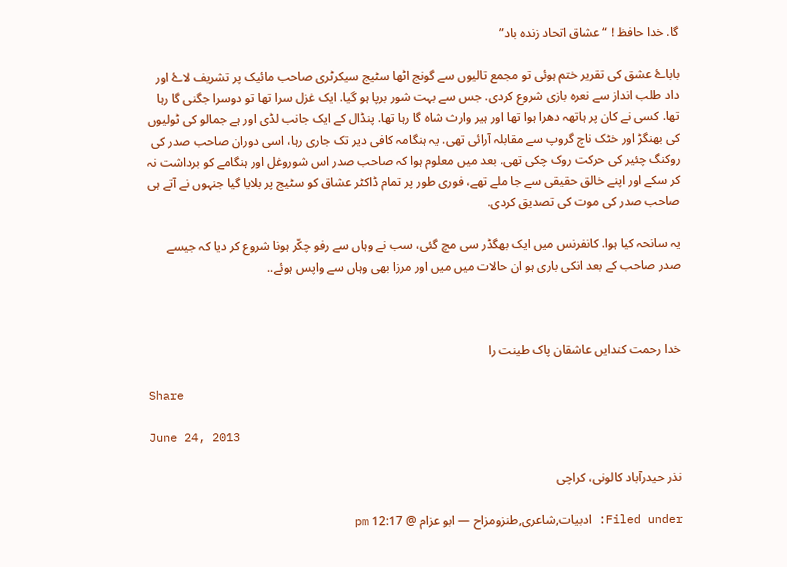گا. خدا حافظ ! “عشاق اتحاد زندہ باد”

باباۓ عشق کی تقریر ختم ہوئی تو مجمع تالیوں سے گونج اٹھا سٹیج سیکرٹری صاحب مائیک پر تشریف لاۓ اور داد طلب انداز سے نعرہ بازی شروع کردی. جس سے بہت شور برپا ہو گیا. ایک غزل سرا تھا تو دوسرا جگنی گا رہا تھا. کسی نے کان پر ہاتھہ دھرا ہوا تھا اور ہیر وارث شاہ گا رہا تھا. پنڈال کے ایک جانب لڈی اور ہے جمالو کی ٹولیوں کی بھنگڑ اور خٹک ناچ گروپ سے مقابلہ آرائی تھی. یہ ہنگامہ کافی دیر تک جاری رہا، اسی دوران صاحب صدر کی روکنگ چئیر کی حرکت روک چکی تھی. بعد میں معلوم ہوا کہ صاحب صدر اس شوروغل اور ہنگامے کو برداشت نہ کر سکے اور اپنے خالق حقیقی سے جا ملے تھے، فوری طور پر تمام ڈاکٹر عشاق کو سٹیج پر بلایا گیا جنہوں نے آتے ہی صاحب صدر کی موت کی تصدیق کردی.

یہ سانحہ کیا ہوا. کانفرنس میں ایک بھگڈر سی مچ گئی، سب نے وہاں سے رفو چکّر ہونا شروع کر دیا کہ جیسے صدر صاحب کے بعد انکی باری ہو ان حالات میں میں اور مرزا بھی وہاں سے واپس ہوئے..



خدا رحمت کندایں عاشقان پاک طینت را

Share

June 24, 2013

نذر حیدرآباد کالونی، کراچی

Filed under: ادبیات,شاعری,طنزومزاح — ابو عزام @ 12:17 pm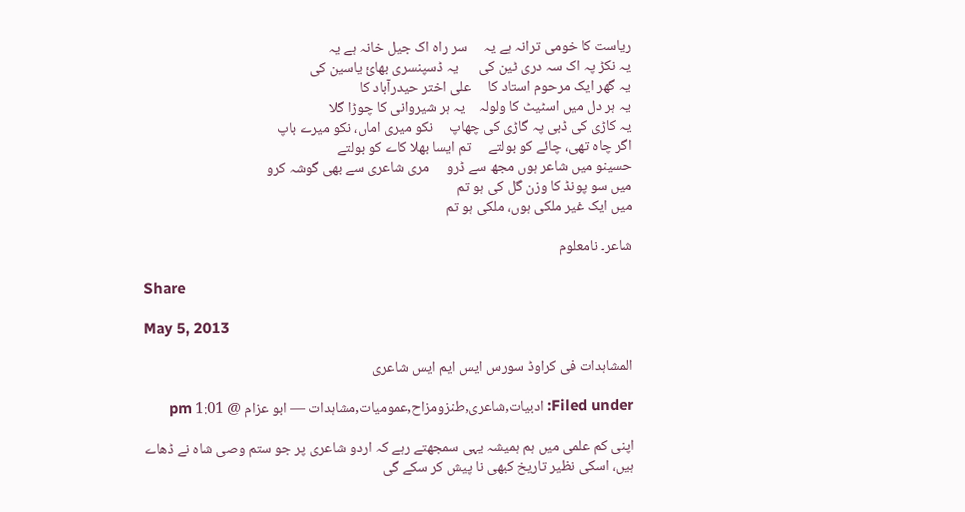ریاست کا خومی ترانہ ہے یہ     سر راہ اک جیل خانہ ہے یہ
یہ نکڑ پہ اک سہ دری ٹین کی      یہ ڈسپنسری بھائ یاسین کی
یہ گھر ایک مرحوم استاد کا     علی اختر حیدرآباد کا
یہ ہر دل میں اسٹیٹ کا ولولہ    یہ ہر شیروانی کا چوڑا گلا
یہ کاڑی کی ڈبی پہ گاڑی کی چھاپ     نکو میری اماں، نکو میرے باپ
اگر چاہ تھی، چائے کو بولتے     تم ایسا بھلا کاے کو بولتے
حسینو میں شاعر ہوں مجھ سے ڈرو     مری شاعری سے بھی گوشہ کرو
میں سو پونڈ کا وزن گل کی ہو تم
میں ایک غیر ملکی ہوں، ملکی ہو تم

شاعر۔ نامعلوم

Share

May 5, 2013

المشاہدات فی کراوڈ سورس ایس ایم ایس شاعری

Filed under: ادبیات,شاعری,طنزومزاح,عمومیات,مشاہدات — ابو عزام @ 1:01 pm

اپنی کم علمی میں ہم ہمیشہ یہی سمجھتے رہے کہ اردو شاعری پر جو ستم وصی شاہ نے ڈھاے ہیں، اسکی نظیر تاریخ کبھی نا پیش کر سکے گی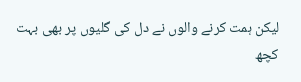لیکن ہمت کرنے والوں نے دل کی گلیوں پر بھی بہت کچھ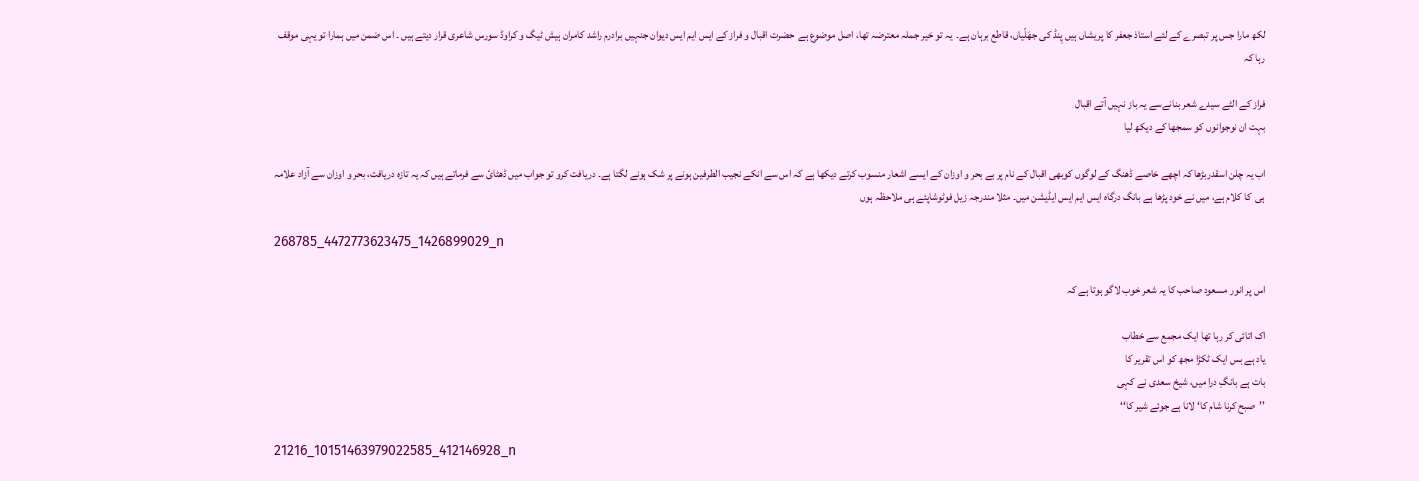لکھ مارا جس پر تبصرے کے لئے استاذ جعفر کا پریشاں ہیں پِنڈ کی جھَلّیاں، قاطع برہان ہے۔  یہ تو خیر جملہ معترضہ تھا، اصل موضوع ہے  حضرت اقبال و فراز کے ایس ایم ایس دیوان جنہیں برادرم راشد کامران ہیش ٹیگ و کراوڈ سورس شاعری قرار دیتے ہیں ۔ اس ضمن میں ہمارا تو یہی موقف رہا کہ

فراز کے الٹے سیدے شعر بنانےسے یہ باز نہیں آتے اقبال
بہت ان نوجوانوں کو سمجھا کے دیکھ لیا

اب یہ چلن اسقدربڑھا کہ اچھے خاصے ڈھنگ کے لوگوں کوبھی اقبال کے نام پر بے بحر و اوزان کے ایسے اشعار منسوب کرتے دیکھا ہے کہ اس سے انکے نجیب الطرفین ہونے پر شک ہونے لگتا ہے۔ دریافت کرو تو جواب میں ڈھٹائ سے فرماتے ہیں کہ یہ تازہ دریافت، بحر و اوزان سے آزاد علامہ ہی  کا کلام ہے، میں نے خود پڑھا ہے بانگ درگاہ ایس ایم ایس ایڈیشن میں۔ مثلا مندرجہ زیل فوٹوشاپئے ہی ملاحظہ ہوں

268785_4472773623475_1426899029_n

اس پر انور مسعود صاحب کا یہ شعر خوب لاگو ہوتا ہے کہ

اک اتائی کر رہا تھا ایک مجمع سے خطاب
یاد ہے بس ایک ٹکڑا مجھ کو اس تقریر کا
بات ہے بانگِ درا میں، شیخ سعدی نے کہی
’’صبح کرنا شام کا‘ لانا ہے جوئے شیر کا‘‘

21216_10151463979022585_412146928_n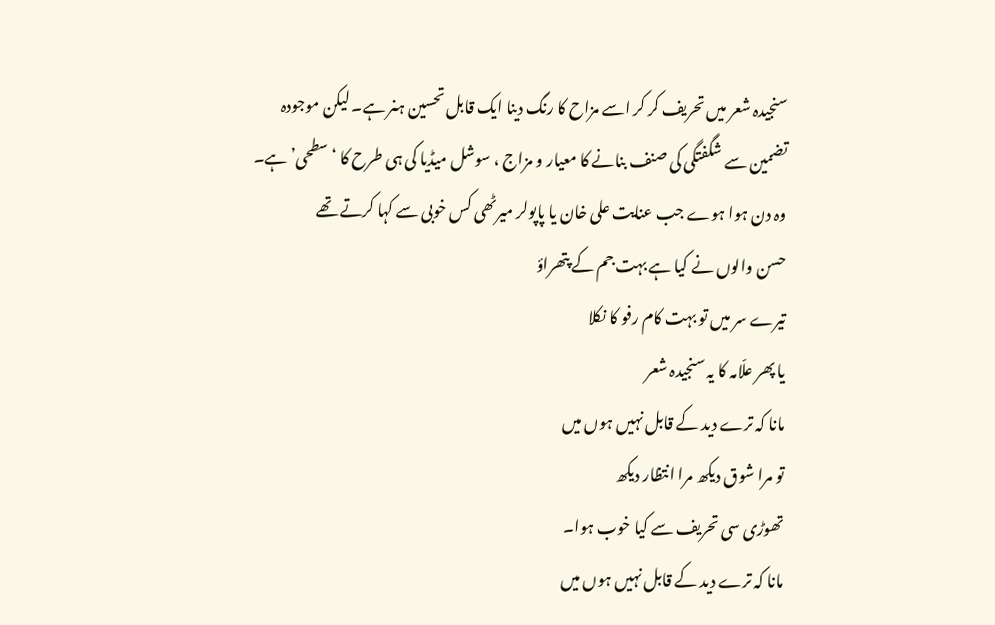سنجیدہ شعر میں تحریف کر کر اسے مزاح کا رنگ دینا ایک قابل تحسین ہنر ہے۔ لیکن موجودہ تضمین سے شگفتگی کی صنف بنانے کا معیار و مزاج ، سوشل میڈیا کی ہی طرح کا ‘سطحی’ ہے۔  وہ دن ہوا ہوے جب عنایت علی خان یا پاپولر میرٹھی کس خوبی سے کہا کرتے تھے
حسن والوں نے کیا ہے بہت جم کے پتھراؤ
تیرے سر میں تو بہت کام رفو کا نکلا
یا پھر علّامہ کا یہ سنجیدہ شعر
مانا کہ ترے دید کے قابل نہیں ہوں میں
تو مرا شوق دیکھ مرا انتظار دیکھ
تھوڑی سی تحریف سے کیا خوب ہوا۔
مانا کہ ترے دید کے قابل نہیں ہوں میں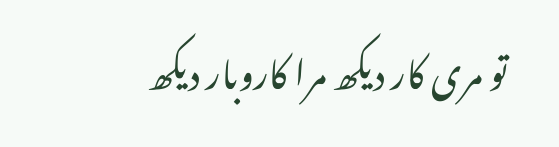تو مری کار دیکھ مرا کاروبار دیکھ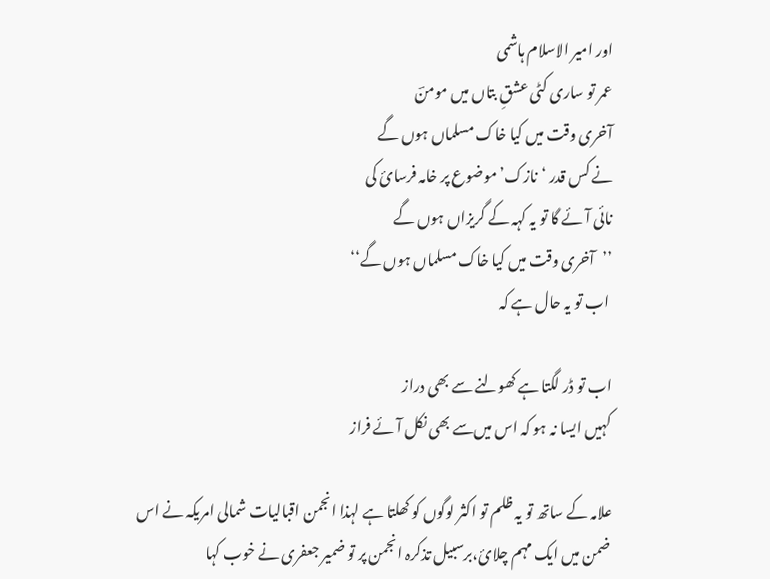اور امیر الاسلام ہاشمی
عمر تو ساری کٹی عشقِ بتاں میں مومنؔ
آخری وقت میں کیا خاک مسلماں ہوں گے
نے کس قدر ‘نازک’ موضوع پر خامہ فرسائ کی
نائی آئے گا تو یہ کہہ کے گریزاں ہوں گے
’’آخری وقت میں کیا خاک مسلماں ہوں گے‘‘
 اب تو یہ حال ہے کہ

اب تو ڈر لگتا ہے کھولنے سے بھی دراز
کہیں ایسا نہ ہو کہ اس میں‌سے بھی نکل آئے فراز

علامہ کے ساتھ تو یہ ظلم تو اکثر لوگوں کو کھلتا ہے لہذا انجمن اقبالیات شمالی امریکہ نے اس ضمن میں ایک مہم چلائ،برسبیل تذکرہ انجمن پر تو ضمیر جعفری نے خوب کہا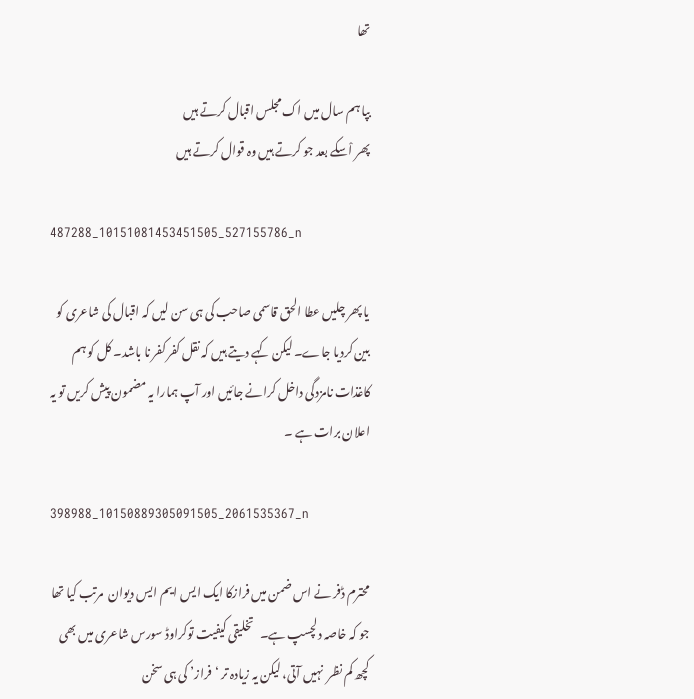تھا

بپا ہم سال میں اک مجلس اقبال کرتے ہیں
پھر اْسکے بعد جو کرتے ہیں وہ قوال کرتے ہیں

487288_10151081453451505_527155786_n

یا پھر چلیں عطا الحق قاسمی صاحب کی ہی سن لیں کہ اقبال کی شاعری کو بین کردیا جاے۔ لیکن کہے دیتے ہیں کہ نقل کفر کفر نا باشد۔ کل کو ہم کاغذات نامزدگی داخل کرانے جائیں اور آپ ہمارا یہ مضمون پیش کریں تو یہ اعلان برات ہے ۔

398988_10150889305091505_2061535367_n

محترم ڈفر نے اس ضمن میں فرازکا ایک ایس ایم ایس دیوان  مرتب کیا تھا جو کہ خاصہ دلچسپ ہے۔   تخلیقی کیفیت توکراوڈ سورس شاعری میں بھی کچھ کم نظر  نہیں آتی، لیکن یہ زیادہ تر ‘فراز’ کی ہی سخن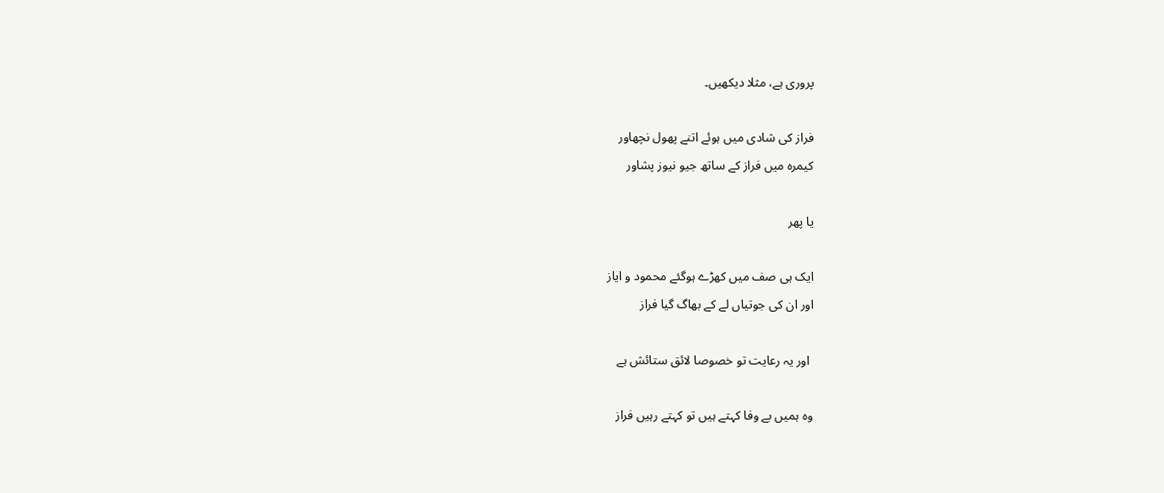پروری ہے، مثلا دیکھیں۔

فراز کی شادی میں ہوئے اتنے پھول نچھاور
کیمرہ میں فراز کے ساتھ جیو نیوز پشاور

یا پھر

ایک ہی صف میں کھڑے ہوگئے محمود و ایاز
اور ان کی جوتیاں لے کے بھاگ گیا فراز

 اور یہ رعایت تو خصوصا لائق ستائش ہے

وہ ہمیں بے وفا کہتے ہیں تو کہتے رہیں فراز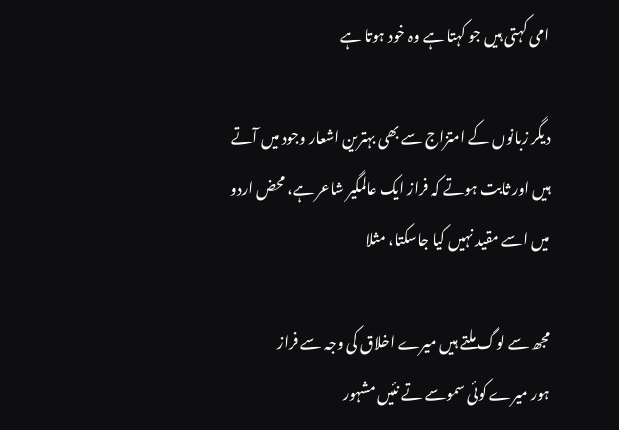امی کہتی ہیں جو کہتا ہے وہ خود ہوتا ہے

دیگر زبانوں کے امتزاج سے بھی بہترین اشعار وجود میں آتے ہیں اور ثابت ہوتے کہ فراز ایک عالمگیر شاعر ہے، محض اردو میں اسے مقید نہیں کیا جاسکتا، مثلا

مجھ سے لوگ ملتے ہیں میرے اخلاق کی وجہ سے فراز
ہور میرے کوئی سموسے تے نئیں مشہور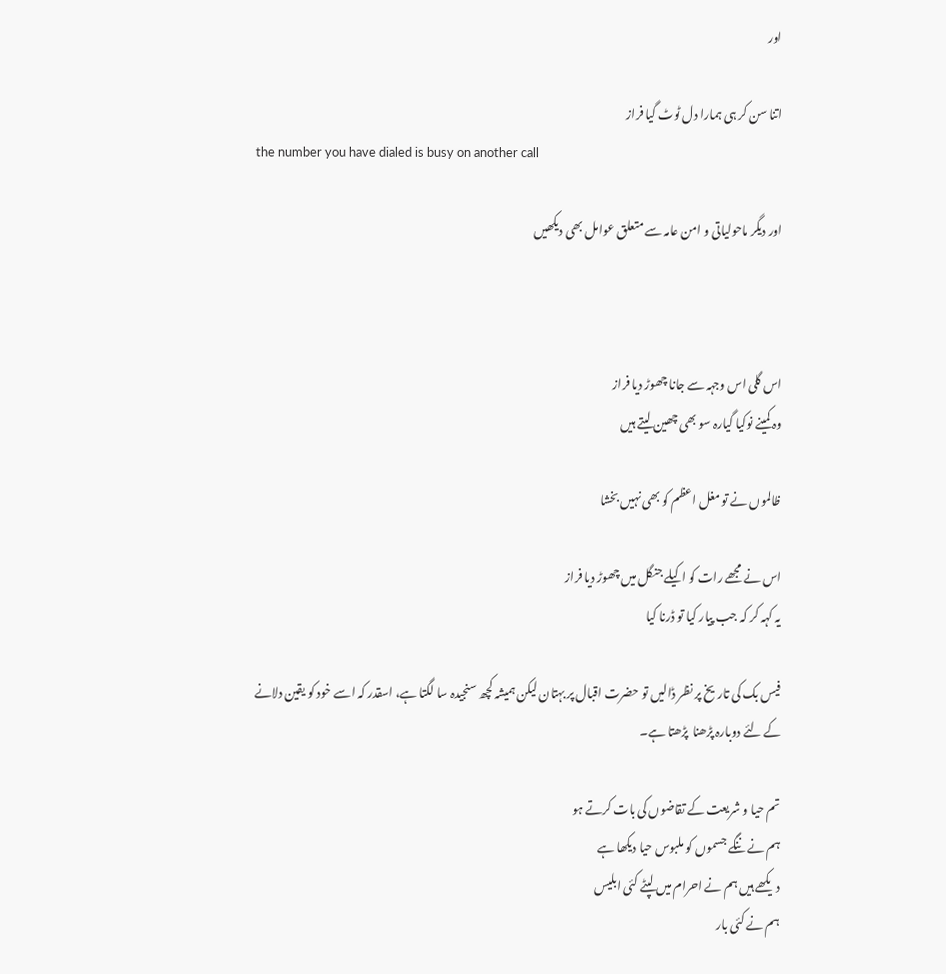اور

اتنا سن کر ہی ہمارا دل ٹوٹ گیا فراز
the number you have dialed is busy on another call

اور دیگر ماحولیاتی و امن عامہ سے متعلق عوامل بھی دیکھیں



اس گلی اس وجہہ سے جانا چھوڑ دیا فراز
وہ کمینے نوکیا گیارہ سو بھی چھین لیتے ہیں

ظالموں نے تو مغل اعظم کو بھی نہیں بخشا

اس نے مجھے رات کو اکیلے جنگل میں چھوڑ دیا فراز
یہ کہہ کر کہ جب پیار کیا تو ڈرنا کیا

فیس بک کی تاریخ پر نظر ڈالیں تو حضرت اقبال پر بہتان لیکن ہمیشہ کچھ سنجیدہ سا لگتا ہے، اسقدر کہ اسے خود کو یقین دلانے کے لئے دوبارہ پڑھنا  پڑھتا ہے۔

تم حیا و شریعت کے تقاضوں کی بات کرتے ہو
ہم نے ننگے جسموں کو ملبوس حیا دیکھا ہے
دیکھے ہیں ہم نے احرام میں لپٹے کئی ابلیس
ہم نے کئی بار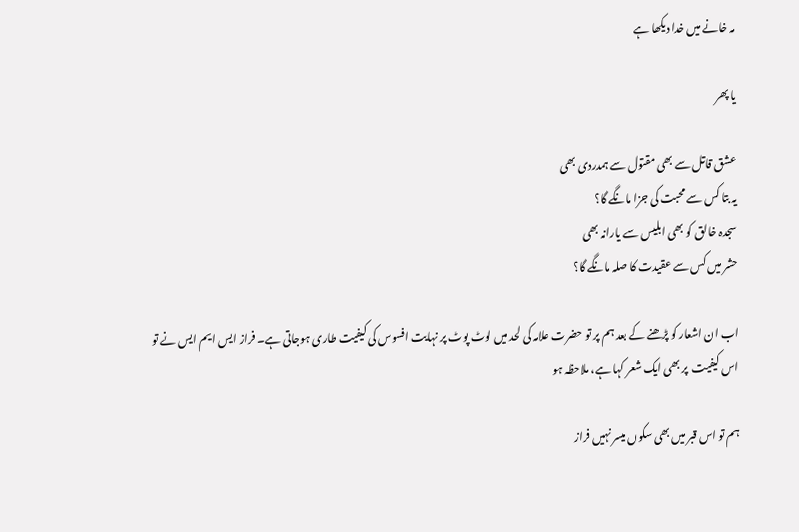مہ خانے میں خدا دیکھا ہے

یا پھر

عشق قاتل سے بھی مقتول سے ہمدردی بھی
یہ بتا کس سے محبت کی جزا مانگے گا؟
سجدہ خالق کو بھی ابلیس سے یارانہ بھی
حشر میں کس سے عقیدت کا صلہ مانگے گا؟

اب ان اشعار کو پڑھنے کے بعد ہم پر تو حضرت علامہ کی لحد میں لوٹ پوٹ پر نہایت افسوس کی کیفیت طاری ہوجاتی ہے۔ فراز ایس ایم ایس نے تو اس کیفیت  پر بھی ایک شعر کہا ہے، ملاحظہ ہو

ہم تو اس قبر میں بھی سکوں میسر نہیں فراز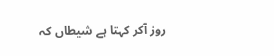روز آکر کہتا ہے شیطاں کہ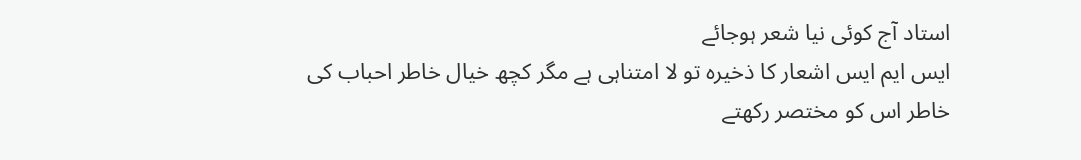استاد آج کوئی نیا شعر ہوجائے
ایس ایم ایس اشعار کا ذخیرہ تو لا امتناہی ہے مگر کچھ خیال خاطر احباب کی خاطر اس کو مختصر رکھتے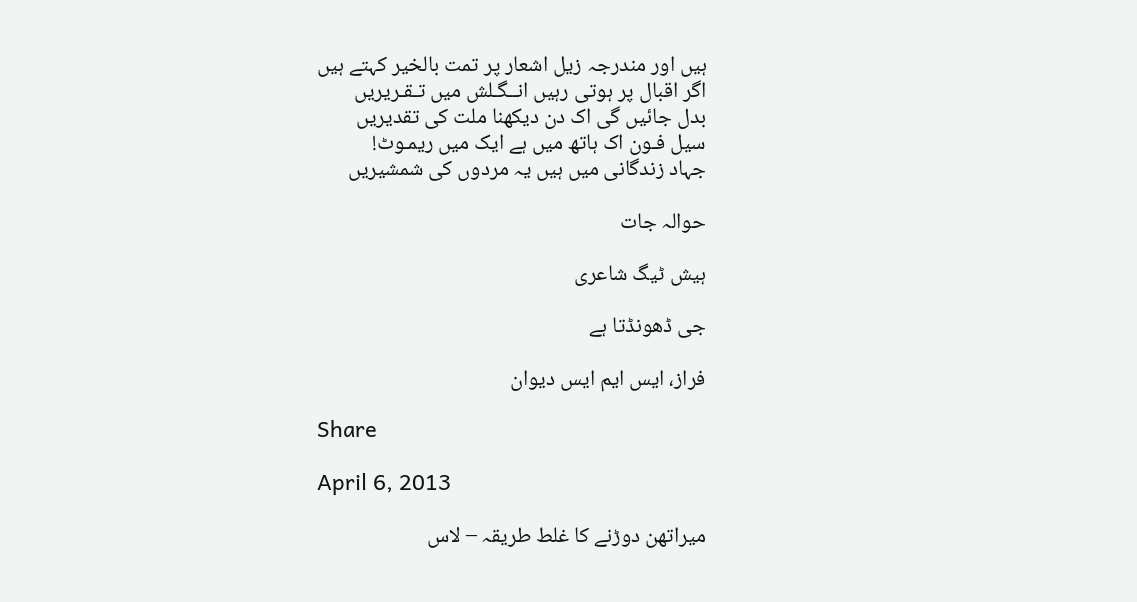ہیں اور مندرجہ زیل اشعار پر تمت بالخیر کہتے ہیں
اگر اقبال پر ہوتی رہیں انــگـلش میں تـقـریریں
بدل جائیں گی اک دن دیکھنا ملت كى تقديريں
سیل فـون اک ہاتھ میں ہے ایک میں ریمـوٹ!
جہاد زندگانی میں ہیں یہ مردوں کی شمشیریں

حوالہ جات

ہیش ٹیگ شاعری

جی ڈھونڈتا ہے

فراز، ایس ایم ایس دیوان

Share

April 6, 2013

میراتھن دوڑنے کا غلط طریقہ – لاس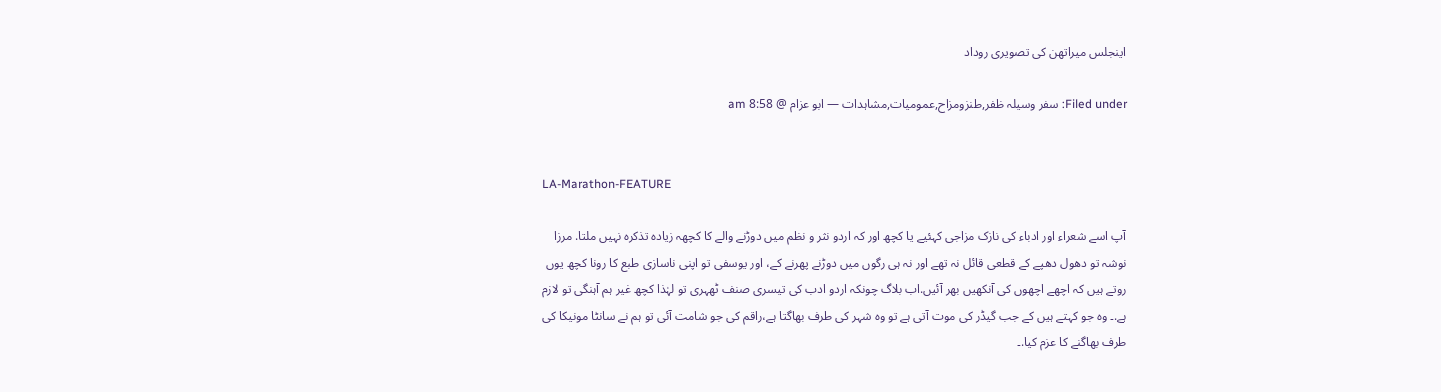اینجلس میراتھن کی تصویری روداد

Filed under: سفر وسیلہ ظفر,طنزومزاح,عمومیات,مشاہدات — ابو عزام @ 8:58 am


LA-Marathon-FEATURE

آپ اسے شعراء اور ادباء کی نازک مزاجی کہئیے یا کچھ اور کہ اردو نثر و نظم میں دوڑنے والے کا کچھہ زیادہ تذکرہ نہیں ملتا. مرزا نوشہ تو دھول دھپے کے قطعی قائل نہ تھے اور نہ ہی رگوں میں دوڑنے پھرنے کے، اور یوسفی تو اپنی ناسازی طبع کا رونا کچھ یوں روتے ہیں کہ اچھے اچھوں کی آنکھیں بھر آئیں.اب بلاگ چونکہ اردو ادب کی تیسری صنف ٹھہری تو لہٰذا کچھ غیر ہم آہنگی تو لازم ہے.۔ وہ جو کہتے ہیں کے جب گیڈر کی موت آتی ہے تو وہ شہر کی طرف بھاگتا ہے،راقم کی جو شامت آئی تو ہم نے سانٹا مونیکا کی طرف بھاگنے کا عزم کیا.۔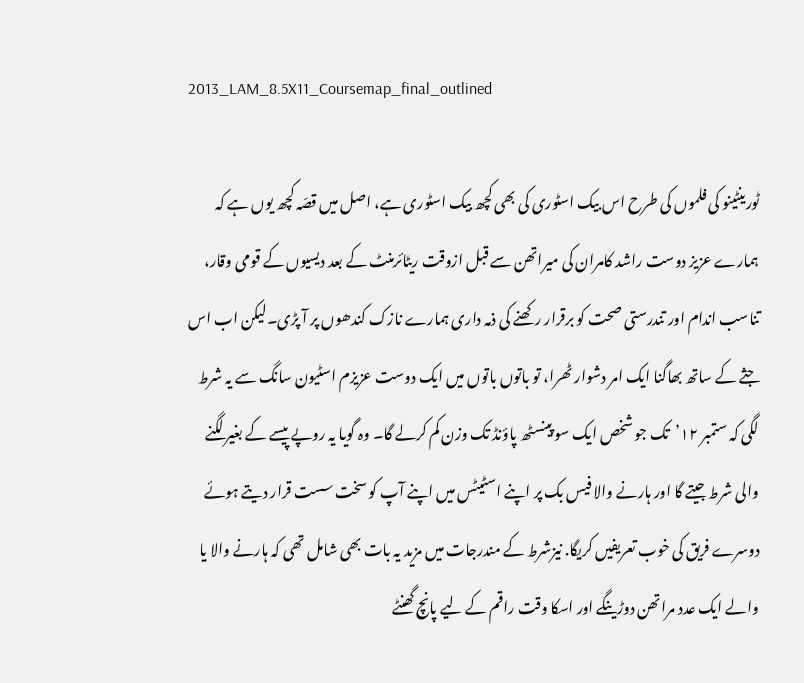2013_LAM_8.5X11_Coursemap_final_outlined

ٹورینٹینو کی فلموں کی طرح اس بیک اسٹوری کی بھی کچھ بیک اسٹوری ہے، اصل میں قصّہ کچھ یوں ہے کہ ہمارے عزیز دوست راشد کامران کی میراتھن سے قبل ازوقت ریٹائرمنٹ کے بعد دیسیوں کے قومی وقار، تناسب اندام اور تندرستی صحت کو برقرار رکھنے کی ذمہ داری ہمارے نازک کندھوں پر آ پڑی۔لیکن اب اس جثے کے ساتھ بھاگنا ایک امر دشوار ٹھرا، تو باتوں باتوں میں ایک دوست عزیزم اسٹیون سانگ سے یہ شرط لگی کہ ستمبر ۱۲’  تک جو شخص ایک سو پینسٹھ پاؤنڈ تک وزن کم کرلے گا۔ وہ گویا یہ روپے پیسے کے بغیر لگنے والی شرط جیتے گا اور ہارنے والا فیس بک پر اپنے اسٹیٹس میں اپنے آپ کو سخت سست قرار دیتے ہوئے دوسرے فریق کی خوب تعریفیں کریگا. نیزشرط کے مندرجات میں مزید یہ بات بھی شامل تھی کہ ہارنے والا یا والے ایک عدد مراتھن دوڑینگے اور اسکا وقت راقم کے لیے پانچ گھنٹے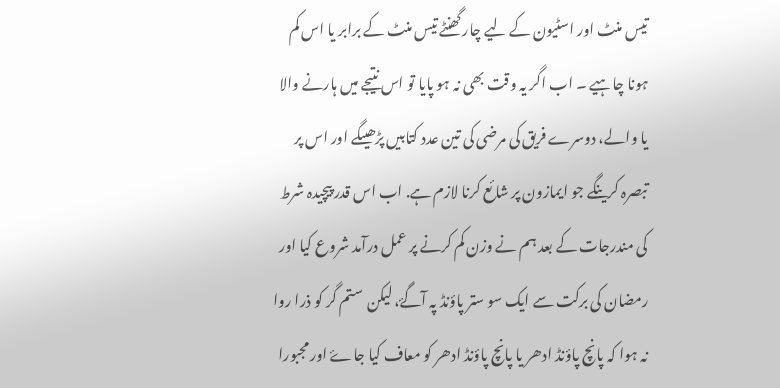تیس منٹ اور اسٹیون کے لیے چار گھنٹے تیس منٹ کے برابر یا اس کم ہونا چاہیے ۔ اب اگر یہ وقت بھی نہ ہو پایا تو اس نتیجے میں ہارنے والا یا والے، دوسرے فریق کی مرضی کی تین عدد کتابیں پڑھیںگے اور اس پر  تبصرہ کرینگے جو ایمازون پر شائع کرنا لازم ہے. اب اس قدر پیچیدہ شرط کی مندرجات کے بعد ہم نے وزن کم کرنے پر عمل درآمد شروع کیا اور رمضان کی برکت سے ایک سو ستر پاؤنڈ پہ آگۓ، لیکن  ستم گر کو ذرا روا نہ ہوا کہ پانچ پاؤنڈ ادھر یا پانچ پاؤنڈ ادھر کو معاف کیا جاۓ اور مجبورا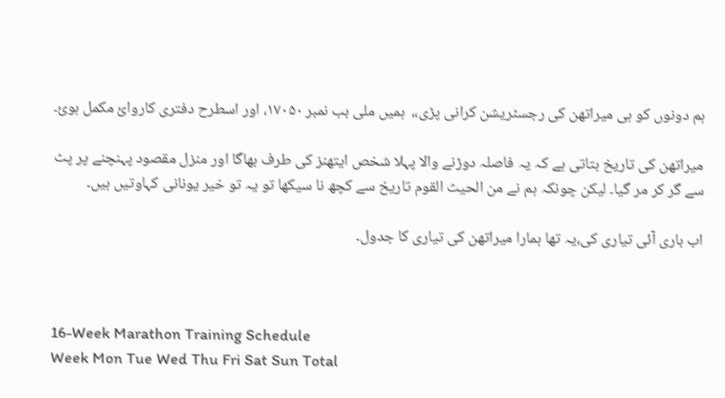ہم دونوں کو ہی میراتھن کی رجسٹریشن کرانی پڑی،،  ہمیں ملی بب نمبر ۱۷۰۵۰، اور اسطرح دفتری کاروائ مکمل ہوئ۔

میراتھن کی تاریخ بتاتی ہے کہ یہ فاصلہ دوڑنے والا پہلا شخص ایتھنز کی طرف بھاگا اور منزل مقصود پہنچنے پر پٹ سے گر کر مر گیا۔ لیکن چونکہ ہم نے من الحیث القوم تاریخ سے کچھ نا سیکھا تو یہ تو خیر یونانی کہاوتیں ہیں۔

اب باری آئی تیاری کی،یہ تھا ہمارا میراتھن کی تیاری کا جدول۔



16-Week Marathon Training Schedule
Week Mon Tue Wed Thu Fri Sat Sun Total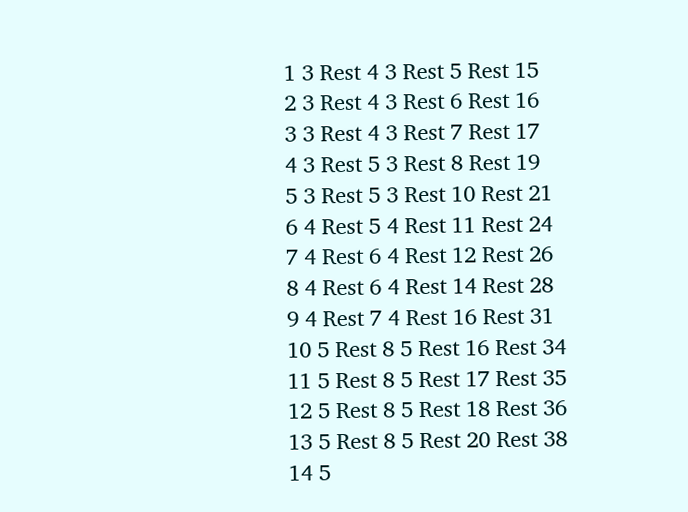1 3 Rest 4 3 Rest 5 Rest 15
2 3 Rest 4 3 Rest 6 Rest 16
3 3 Rest 4 3 Rest 7 Rest 17
4 3 Rest 5 3 Rest 8 Rest 19
5 3 Rest 5 3 Rest 10 Rest 21
6 4 Rest 5 4 Rest 11 Rest 24
7 4 Rest 6 4 Rest 12 Rest 26
8 4 Rest 6 4 Rest 14 Rest 28
9 4 Rest 7 4 Rest 16 Rest 31
10 5 Rest 8 5 Rest 16 Rest 34
11 5 Rest 8 5 Rest 17 Rest 35
12 5 Rest 8 5 Rest 18 Rest 36
13 5 Rest 8 5 Rest 20 Rest 38
14 5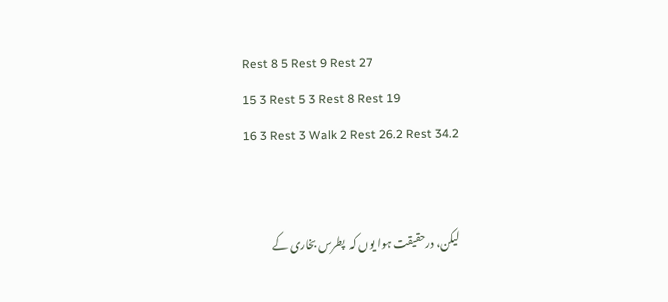Rest 8 5 Rest 9 Rest 27
15 3 Rest 5 3 Rest 8 Rest 19
16 3 Rest 3 Walk 2 Rest 26.2 Rest 34.2


لیکن، درحقیقت ہوا یوں کہ  پطرس بخاری کے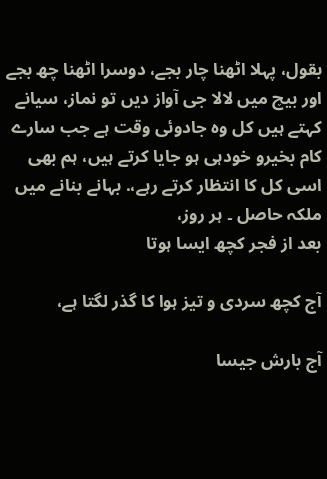بقول، پہلا اٹھنا چار بجے، دوسرا اٹھنا چھ بجے اور بیچ میں لالا جی آواز دیں تو نماز، سیانے کہتے ہیں کل وہ جادوئی وقت ہے جب سارے کام بخیرو خودہی ہو جایا کرتے ہیں، ہم بھی اسی کل کا انتظار کرتے رہے،. بہانے بنانے میں ملکہ حاصل ۔ ہر روز،
بعد از فجر کچھ ایسا ہوتا

آج کچھ سردی و تیز ہوا کا گذر لگتا ہے،

آج بارش جیسا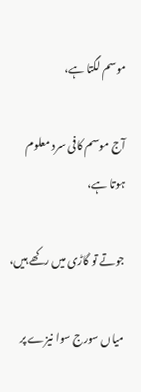موسم لگتا ہے،

آج موسم کافی سرد معلوم ہوتا ہے،

جوتے تو گاڑی میں رکھے ہیں،

میاں سورج سوا نیزے پر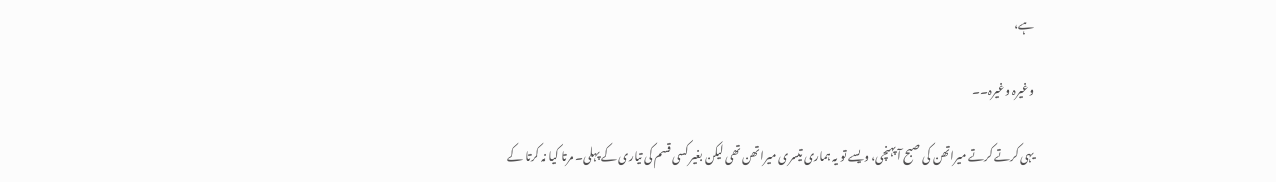ہے،

وغیرہ وغیرہ۔۔

یہی کرتے کرتے میراتھن کی صبح آ پہنچی، ویسے تو یہ ہماری تیسری میراتھن تھی لیکن بغیر کسی قسم کی تیاری کے پہلی۔ مرتا کیا نہ کرتا کے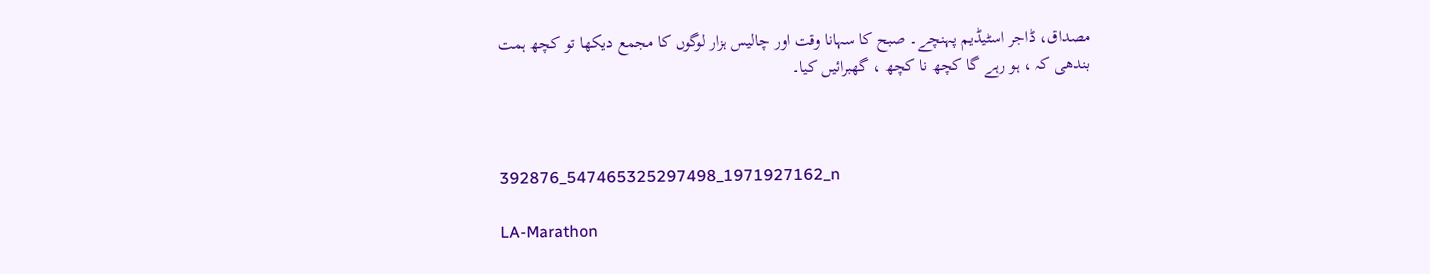مصداق، ڈاجر اسٹیڈیم پہنچے۔ صبح کا سہانا وقت اور چالیس ہزار لوگوں کا مجمع دیکھا تو کچھ ہمت بندھی کہ ، ہو رہے گا کچھ نا کچھ ، گھبرائیں کیا۔



392876_547465325297498_1971927162_n

LA-Marathon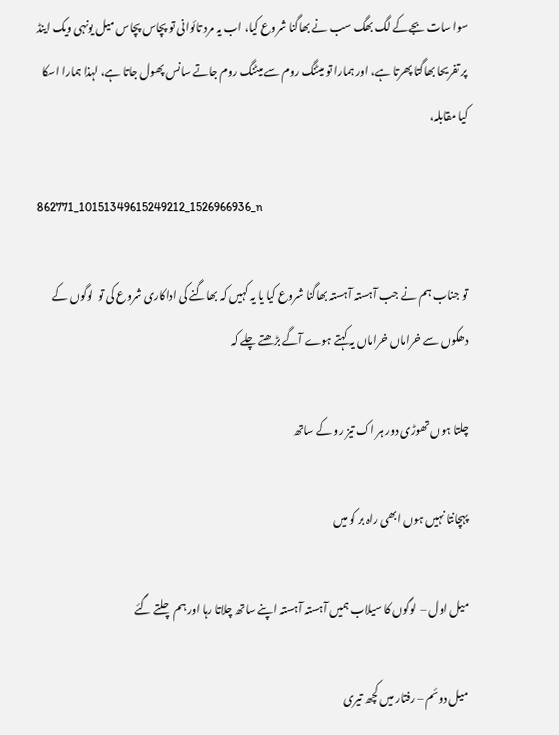سوا سات بجےکے لگ بھگ سب نے بھاگنا شروع کیا، اب یہ مرد تائوانی تو پچاس پچاس میل یونہی ویک اینڈ پر تفریحا بھاگتا پھرتا ہے، اور ہمارا تو میٹنگ روم سے میٹنگ روم جاتے سانس پھول جاتا ہے، لہذا ہمارا اسکا کیا مقابلہ،

862771_10151349615249212_1526966936_n

تو جناب ہم نے جب آہستہ آہستہ بھاگنا شروع کیا یا یہ کہیں کہ بھاگنے کی اداکاری شروع کی تو  لوگوں کے دھکوں سے خراماں خراماں یہ کہتے ہوے آگے بڑھتے چلے کہ

چلتا ہوں تھوڑی دور ہر اک تیز رو کے ساتھ

پہچانتا نہیں ہوں ابھی راہ بر کو میں

میل اول –  لوگوں کا سیلاب ہمیں آہستہ آہستہ اپنے ساتھ چلاتا رہا اور ہم چلتے گئے

میل دوئم – رفتار میں کچھ تیری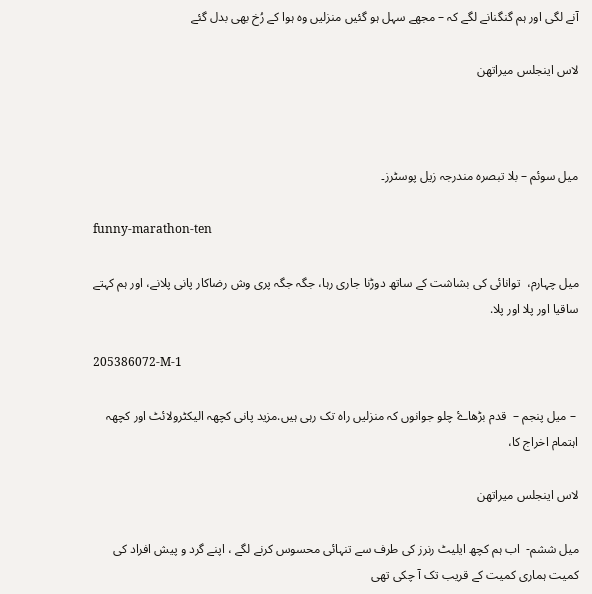آنے لگی اور ہم گنگنانے لگے کہ – مجھے سہل ہو گئیں منزلیں وہ ہوا کے رُخ بھی بدل گئے

لاس اینجلس میراتھن



میل سوئم – بلا تبصرہ مندرجہ زیل پوسٹرز۔

funny-marathon-ten

میل چہارم،  توانائی کی بشاشت کے ساتھ دوڑنا جاری رہا، جگہ جگہ پری وش رضاکار پانی پلانے، اور ہم کہتے ساقیا اور پلا اور پلا.

205386072-M-1

 – میل پنجم –  قدم بڑھاۓ چلو جوانوں کہ منزلیں راہ تک رہی ہیں.مزید پانی کچھہ الیکٹرولائٹ اور کچھہ اہتمام اخراج کا،

لاس اینجلس میراتھن

میل ششم-  اب ہم کچھ ایلیٹ رنرز کی طرف سے تنہائی محسوس کرنے لگے ، اپنے گرد و پیش افراد کی کمیت ہماری کمیت کے قریب تک آ چکی تھی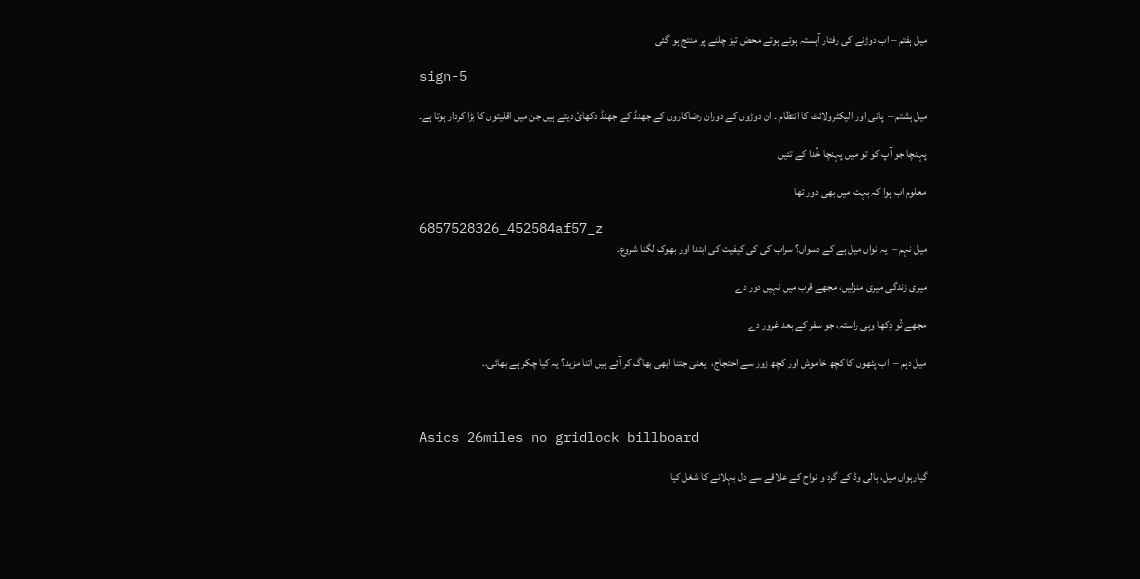میل ہفتم – اب دوڑنے کی رفتار آہستہ ہوتے ہوتے محض تیز چلنے پر منتج ہو گئی

sign-5

میل ہشتم –  پانی اور الیکٹرولائٹ کا انتظام ۔ ان دوڑوں کے دوران رضاکاروں کے جھنڈ کے جھنڈ دکھائ دیتے ہیں جن میں اقلیتوں کا بڑا کردار ہوتا ہے۔

پہنچا جو آپ کو تو میں پہنچا خُدا کے تئیں

معلوم اب ہوا کہ بہت میں بھی دور تھا

6857528326_452584af57_z
میل نہم –  یہ نواں میل ہے کے دسواں؟ سراب کی کی کیفیت کی ابتدا اور بھوک لگنا شروع.

میری زندگی میری منزلیں، مجھے قرب میں نہیں دور دے

مجھے تُو دِکھا وہی راستہ، جو سفر کے بعد غرور دے

میل دہم –  اب پٹھوں کا کچھ خاموش اور کچھ زور سے احتجاج،  یعنی جتنا ابھی بھاگ کر آئے ہیں اتنا مزید؟ یہ کیا چکر ہے بھائی..



Asics 26miles no gridlock billboard

گیارہواں میل، ہالی وڈ کے گرد و نواح کے علاقے سے دل بہلانے کا شغل کیا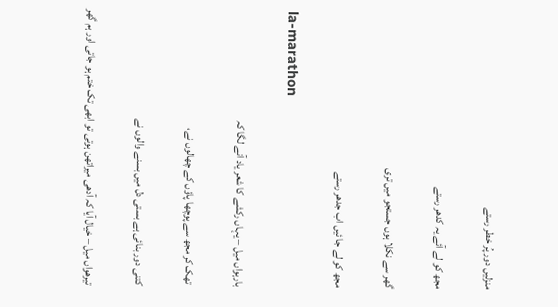منزلیں دور پُر خطر رستے

مجھ کو لے آئے یہ کدھر رستے

گھر سے نکلا ہوں جستجو میں تری

مجھ کو لے جا ئیں اب جدھر رستے

la-marathon

بارہواں میل – یہاں رکشے کا شعر یاد آنے لگا کہ

 تھک کر مجھ سے پوچھا پاؤں کے چھالوں نے،

کتنی دور بنائی ہے بستی دل میں بسنے والوں نے

تیرھواں میل – خیال آیا کہ آدھی میراتھن ہوتی تو ابھی تک ختم ہو جاتی اور ہم گھر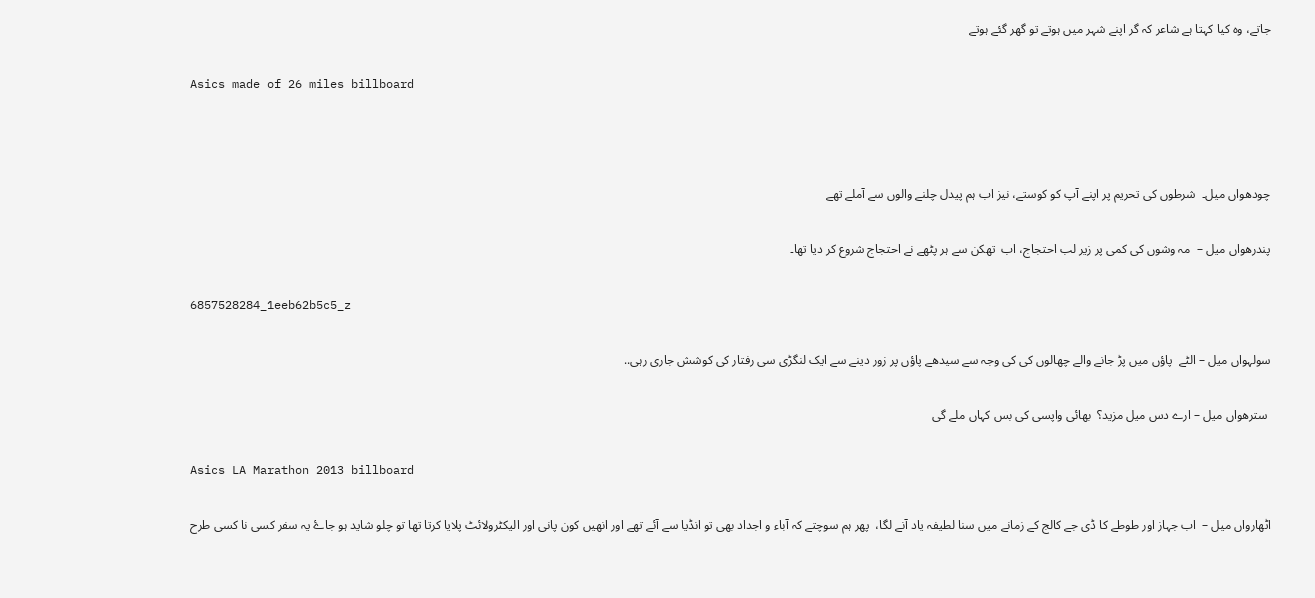جاتے، وہ کیا کہتا ہے شاعر کہ گر اپنے شہر میں ہوتے تو گھر گئے ہوتے

Asics made of 26 miles billboard



چودھواں میل۔  شرطوں کی تحریم پر اپنے آپ کو کوستے، نیز اب ہم پیدل چلنے والوں سے آملے تھے

پندرھواں میل –  مہ وشوں کی کمی پر زیر لب احتجاج، اب  تھکن سے ہر پٹھے نے احتجاج شروع کر دیا تھا۔

6857528284_1eeb62b5c5_z

سولہواں میل – الٹے  پاؤں میں پڑ جانے والے چھالوں کی کی وجہ سے سیدھے پاؤں پر زور دینے سے ایک لنگڑی سی رفتار کی کوشش جاری رہی..

 سترھواں میل – ارے دس میل مزید؟  بھائی واپسی کی بس کہاں ملے گی

Asics LA Marathon 2013 billboard

اٹھارواں میل –  اب جہاز اور طوطے کا ڈی جے کالج کے زمانے میں سنا لطیفہ یاد آنے لگا،  پھر ہم سوچتے کہ آباء و اجداد بھی تو انڈیا سے آئے تھے اور انھیں کون پانی اور الیکٹرولائٹ پلایا کرتا تھا تو چلو شاید ہو جاۓ یہ سفر کسی نا کسی طرح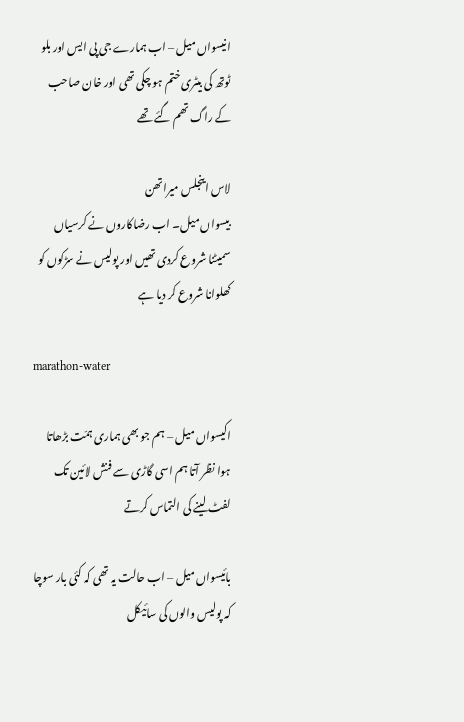انیسواں میل – اب ہمارے جی پی ایس اور بلو ٹوتھ کی بیٹری ختم ہو چکی تھی اور خان صاحب کے راگ تھم گئے تھے

لاس اینجلس میراتھن
بیسواں میل۔ اب رضاکاروں نے کرسیاں سمیٹنا شروع کردی تھیں اور پولیس نے سڑکوں کو کھلوانا شروع کر دیا ہے

marathon-water

اکیسواں میل – ہم جو بھی ہماری ہمّت بڑھاتا ہوا نظر آتا ہم اسی گاڑی سے فنش لائین تک لفٹ لینے کی التماس کرتے

بائیسواں میل – اب حالت یہ تھی کہ کئی بار سوچا کہ پولیس والوں کی سائیکل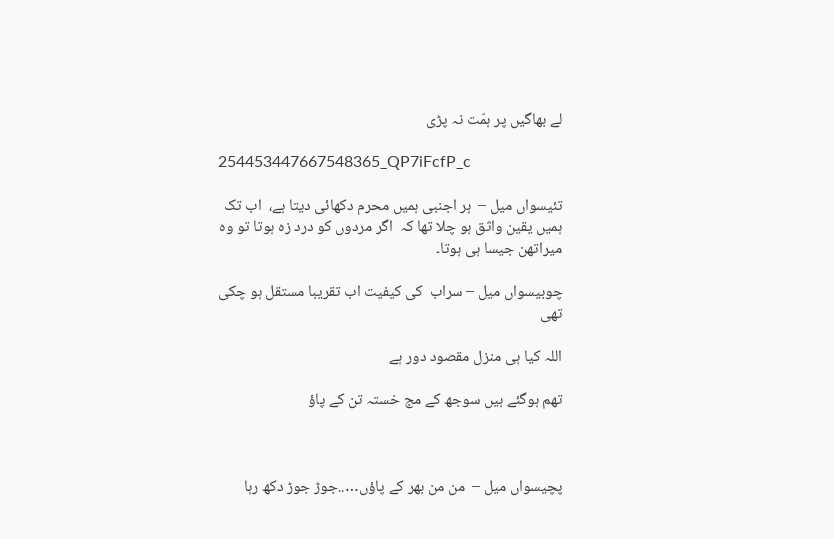لے بھاگیں پر ہمّت نہ پڑی

254453447667548365_QP7iFcfP_c

تئیسواں میل –  ہر اجنبی ہمیں محرم دکھائی دیتا ہے،  اب تک ہمیں یقین واثق ہو چلا تھا کہ  اگر مردوں کو درد زہ ہوتا تو وہ میراتھن جیسا ہی ہوتا۔

چوبیسواں میل – سراب  کی کیفیت اب تقریبا مستقل ہو چکی تھی

اللہ کیا ہی منزل مقصود دور ہے

تھم ہوگئے ہیں سوجھ کے مج خستہ تن کے پاؤ



پچیسواں میل –  من من بھر کے پاؤں…..جوڑ جوڑ دکھ رہا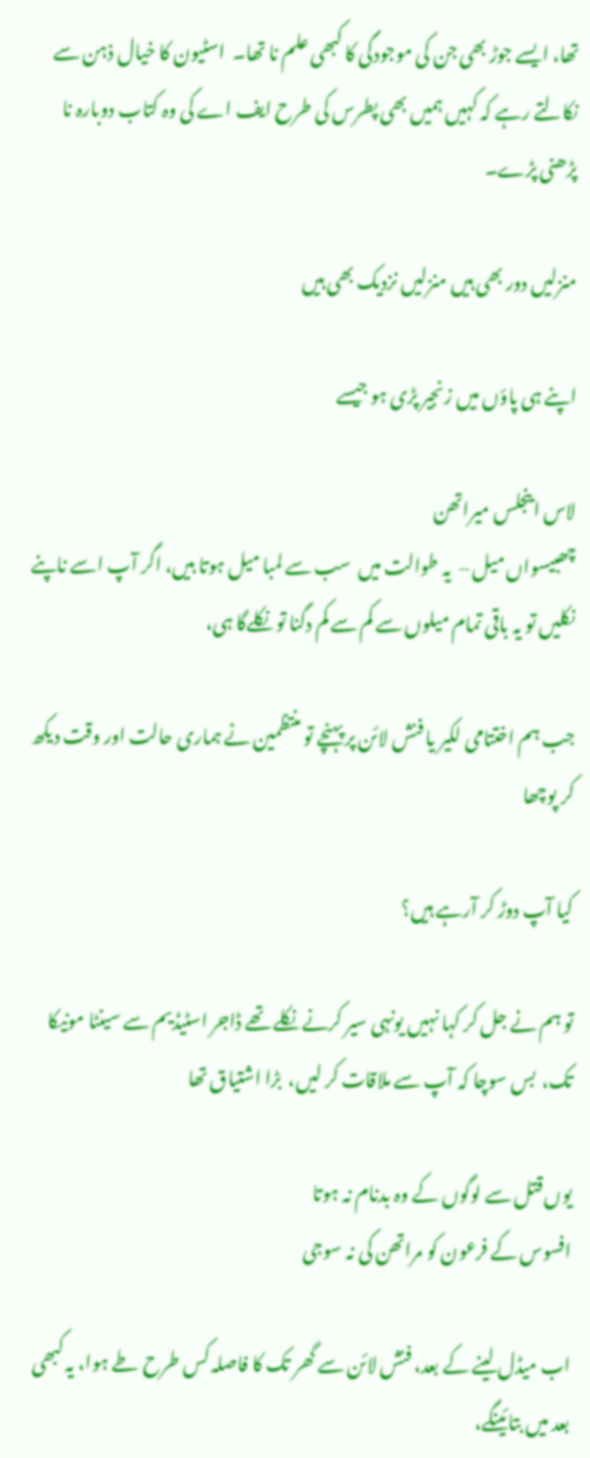تھا، ایسے جوڑ بھی جن کی موجودگی کا کبھی علم نا تھا۔  اسٹیون کا خیال ذہن سے نکالتے رہے کہ کہیں ہمیں بھی پطرس کی طرح ایف اے کی وہ کتاب دوبارہ نا پڑھنی پڑے۔

منزلیں دور بھی ہیں منزلیں نزدیک بھی ہیں

اپنے ہی پاؤں میں زنجیر پڑی ہو جیسے

لاس اینجلس میراتھن
چھبیسواں میل –  یہ طوالت میں  سب سے لمبا میل ہوتا ہیں، اگر آپ اسے ناپنے نکلیں تو یہ باقی تمام میلوں سے کم سے کم دگنا تو نکلےگا ہی،

جب ہم اختتامی لکیر یا فنش لائن پر پہنچے تو منتظمین نے ہماری حالت اور وقت دیکھ کر پوچھا

کیا آپ دوڑ کر آرہے ہیں؟

تو ہم نے جل کر کہا نہیں یونہی سیر کرنے نکلے تھے ڈاجر اسٹیڈیم سے سینٹا مونیکا تک،  بس سوچا کہ آپ سے ملاقات کر لیں،  بڑا اشتیاق تھا

یوں قتل سے لوگوں کے وہ بدنام نہ ہوتا
افسوس کے فرعون کو مراتھن کی نہ سوجی

اب میڈل لینے کے بعد، فنش لائن سے گھر تک کا فاصلہ کس طرح طے ہوا، یہ کبھی بعد میں بتائینگے،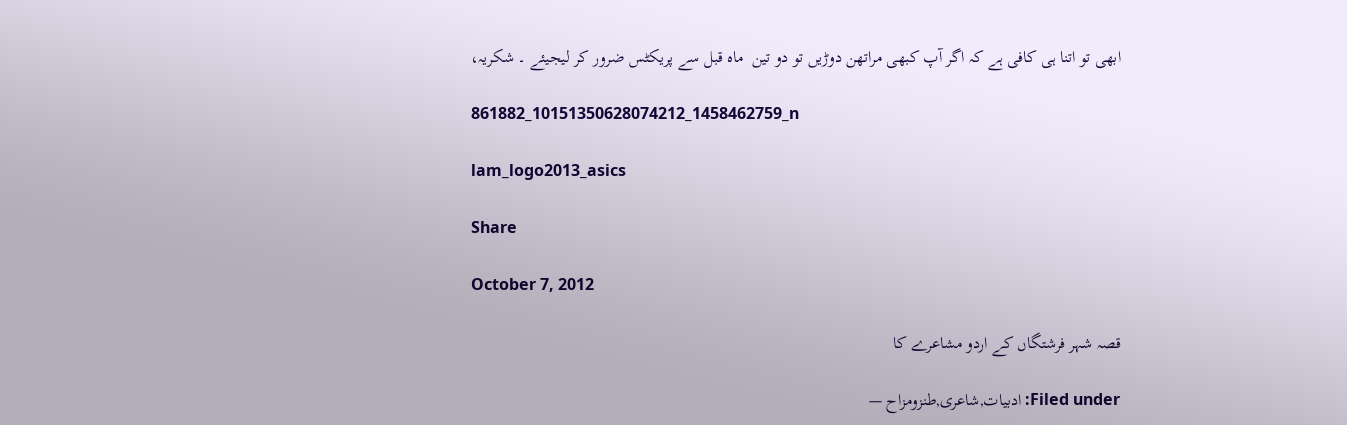ابھی تو اتنا ہی کافی ہے کہ اگر آپ کبھی مراتھن دوڑیں تو دو تین  ماہ قبل سے پریکٹس ضرور کر لیجیئے ۔ شکریہ،

861882_10151350628074212_1458462759_n

lam_logo2013_asics

Share

October 7, 2012

قصہ شہر فرشتگاں کے اردو مشاعرے کا

Filed under: ادبیات,شاعری,طنزومزاح —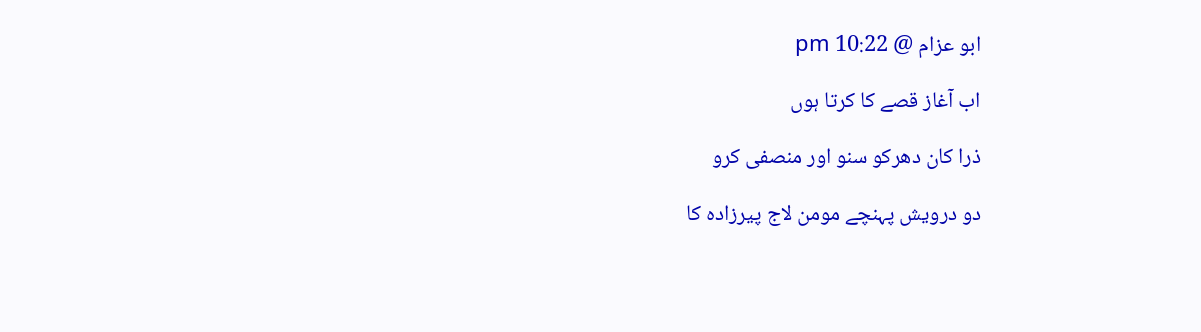ابو عزام @ 10:22 pm

اب آغاز قصے کا کرتا ہوں

ذرا کان دھرکو سنو اور منصفی کرو

دو درویش پہنچے مومن لاج پیرزادہ کا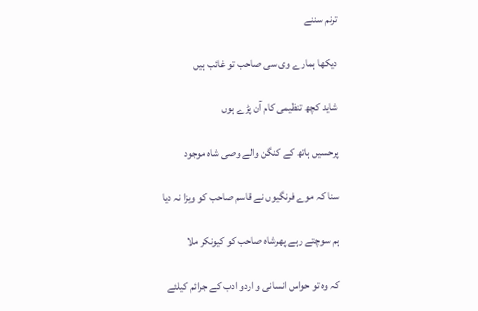ترنم سننے

دیکھا ہمارے وی سی صاحب تو غائب ہیں

شاید کچھ تنظیمی کام آن پڑے ہوں

پرحسیں ہاتھ کے کنگن والے وصی شاہ موجود

سنا کہ موے فرنگیوں نے قاسم صاحب کو ویزا نہ دیا

ہم سوچتے رہے پھرشاہ صاحب کو کیونکر ملا

کہ وہ تو حواس انسانی و اردو ادب کے جرائم کیلئے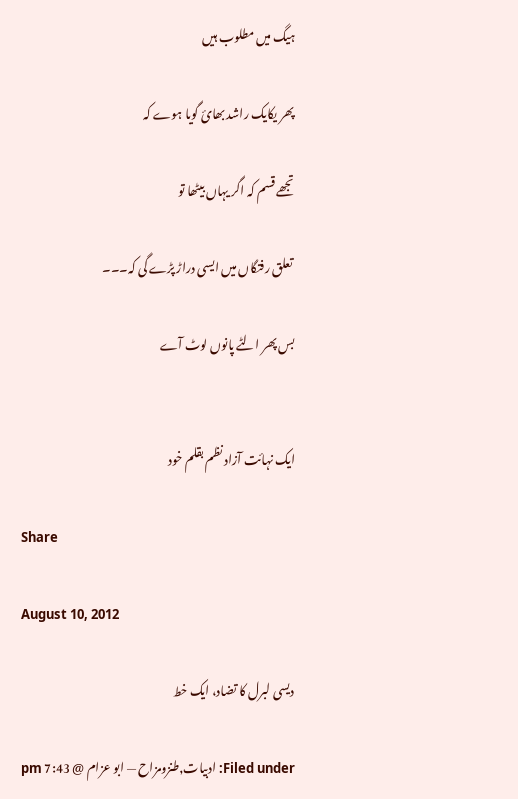ہیگ میں مطلوب ہیں

پھر یکایک راشد بھائ گویا ہوے کہ

تجھے قسم کہ اگر یہاں بیٹھا تو

 تعلق رفتگاں میں ایسی دراڑ پڑے گی کہ۔۔۔

بس پھر الٹے پانوں لوٹ آے


ایک نہائت آزاد نظم بقلم خود

Share

August 10, 2012

دیسی لبرل کا تضاد، ایک خط

Filed under: ادبیات,طنزومزاح — ابو عزام @ 7:43 pm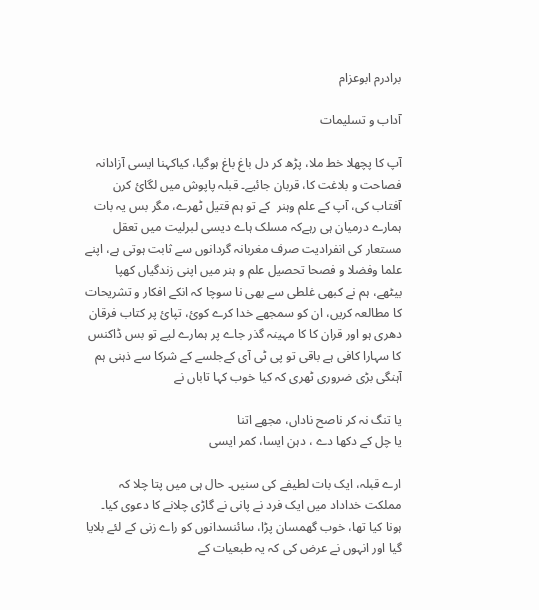برادرم ابوعزام

آداب و تسلیمات

آپ کا پچھلا خط ملا، پڑھ کر دل باغ باغ ہوگیا، کیاکہنا ایسی آزادانہ فصاحت و بلاغت کا، قربان جائیے۔ قبلہ پاپوش میں لگائ کرن آفتاب کی، آپ کے علم وہنر  کے تو ہم قتیل ٹھرے، مگر بس یہ بات ہمارے درمیان ہی رہےکہ مسلک ہاے دیسی لبرلیت میں تعقل مستعار کی انفرادیت صرف مغربانہ گردانوں سے ثابت ہوتی ہے، اپنے علما وفضلا و فصحا تحصیل علم و ہنر میں اپنی زندگیاں کھپا بیٹھے، ہم نے کبھی غلطی سے بھی نا سوچا کہ انکے افکار و تشریحات کا مطالعہ کریں، ان کو سمجھے خدا کرے کوئ، تپائ پر کتاب فرقان دھری ہو اور قران کا کا مہینہ گذر جاے پر ہمارے لیے تو بس ڈاکنس کا سہارا کافی ہے باقی تو پی ٹی آی کےجلسے کے شرکا سے ذہنی ہم آہنگی بڑی ضروری ٹھری کہ کیا خوب کہا تاباں نے

یا تنگ نہ کر ناصح ناداں، مجھے اتنا
یا چل کے دکھا دے ، دہن ایسا، کمر ایسی

ارے قبلہ، ایک بات لطیفے کی سنیں۔ حال ہی میں پتا چلا کہ مملکت خداداد میں ایک فرد نے پانی نے گاڑی چلانے کا دعوی کیا۔ ہونا کیا تھا، خوب گھمسان پڑا، سائنسدانوں کو راے زنی کے لئے بلایا گیا اور انہوں نے عرض کی کہ یہ طبعیات کے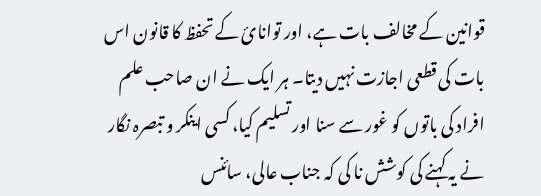قوانین کے مخالف بات ہے، اور توانائ کے تحفظ کا قانون اس  بات کی قطعی اجازت نہیں دیتا۔ ہر ایک نے ان صاحب علم افراد کی باتوں کو غور سے سنا اور تسلیم کیا، کسی اینکر و تبصرہ نگار نے یہ کہنے کی کوشش نا کی کہ جناب عالی، سائنس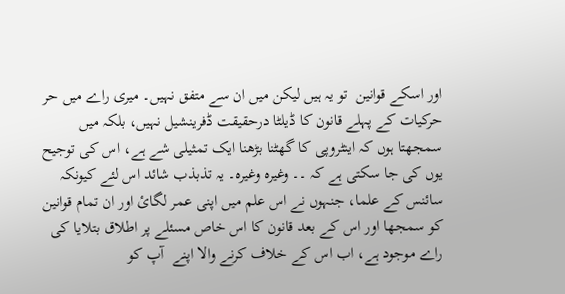اور اسکے قوانین  تو یہ ہیں لیکن میں ان سے متفق نہیں۔ میری راے میں حر حرکیات کے پہلے قانون کا ڈیلٹا درحقیقت ڈفرینشیل نہیں، بلکہ میں سمجھتا ہوں کہ اینٹروپی کا گھٹنا بڑھنا ایک تمثیلی شے ہے، اس کی توجیح یوں کی جا سکتی ہے کہ ۔۔ وغیرہ وغیرہ۔ یہ تذبذب شائد اس لئے کیونکہ سائنس کے علما، جنہوں نے اس علم میں اپنی عمر لگائ اور ان تمام قوانین کو سمجھا اور اس کے بعد قانون کا اس خاص مسئلے پر اطلاق بتلایا کی راے موجود ہے، اب اس کے خلاف کرنے والا اپنے  آپ کو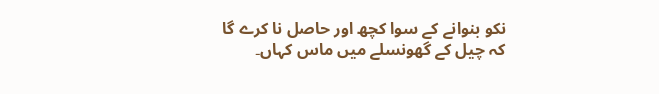نکو بنوانے کے سوا کچھ اور حاصل نا کرے گا کہ چیل کے گھونسلے میں ماس کہاں۔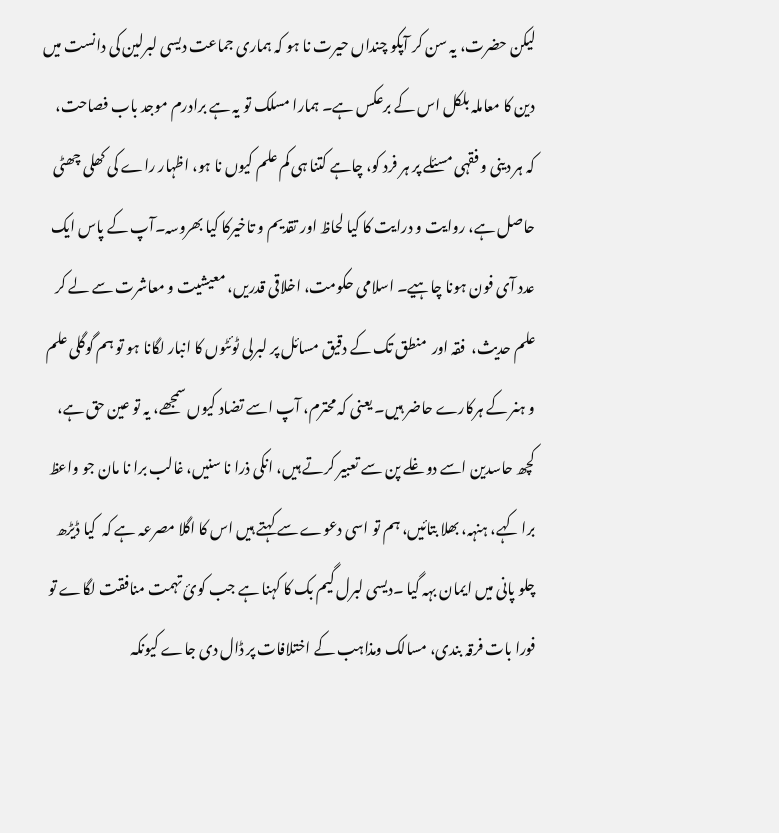لیکن حضرت، یہ سن کر آپکو چنداں حیرت نا ہو کہ ہماری جماعت دیسی لبرلین کی دانست میں دین کا معاملہ بلکل اس کے برعکس ہے۔ ہمارا مسلک تو یہ ہے برادرم موجد باب فصاحت، کہ ہر دینی و فقہی مسئلے پر ہر فرد کو، چاہے کتنا ہی کم علم کیوں نا ہو، اظہار راے کی کھلی چھٹی حاصل ہے، روایت و درایت کا کیا لحاظ اور تقدیم و تاخیرکا کیا بھروسہ۔آپ کے پاس ایک عدد آی فون ہونا چاہیے۔ اسلامی حکومت، اخلاقی قدریں، معیشیت و معاشرت سے لے کر علم حدیث،  فقہ اور  منطق تک کے دقیق مسائل پر لبرلی ٹوئٹوں کا انبار لگانا ہو تو ہم گوگلی علم و ہنر کے ہرکارے حاضر ہیں۔ یعنی کہ محترم، آپ اسے تضاد کیوں سمجھے، یہ تو عین حق ہے، کچھ حاسدین اسے دوغلے پن سے تعبیر کرتے ہیں، انکی ذرا نا سنیں، غالب برا نا مان جو واعظ برا کہے، ہنہہ، بھلا بتائیں، ہم تو اسی دعوے سے کہتے ہیں اس کا اگلا مصرعہ ہے کہ  کیا ڈیڑھ چلو پانی میں ایمان بہہ گیا ۔دیسی لبرل گیم بک کا کہنا ہے جب کوئ تہمت منافقت لگاے تو فورا بات فرقہ بندی، مسالک ومذاہب کے اختلافات پر ڈال دی جاے کیونکہ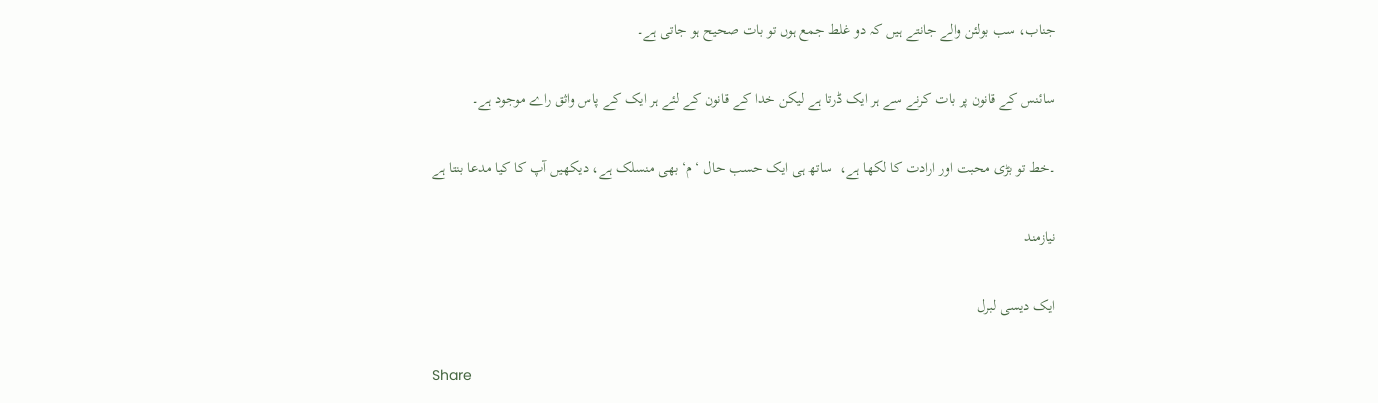جناب، سب بولئن والے جانتے ہیں کہ دو غلط جمع ہوں تو بات صحیح ہو جاتی ہے۔

سائنس کے قانون پر بات کرنے سے ہر ایک ڈرتا ہے لیکن خدا کے قانون کے لئے ہر ایک کے پاس واثق راے موجود ہے۔

۔خط تو بڑی محبت اور ارادت کا لکھا ہے،  ساتھ ہی ایک حسب حال ‘م‘ بھی منسلک ہے، دیکھیں آپ کا کیا مدعا بنتا ہے

نیازمند

ایک دیسی لبرل

Share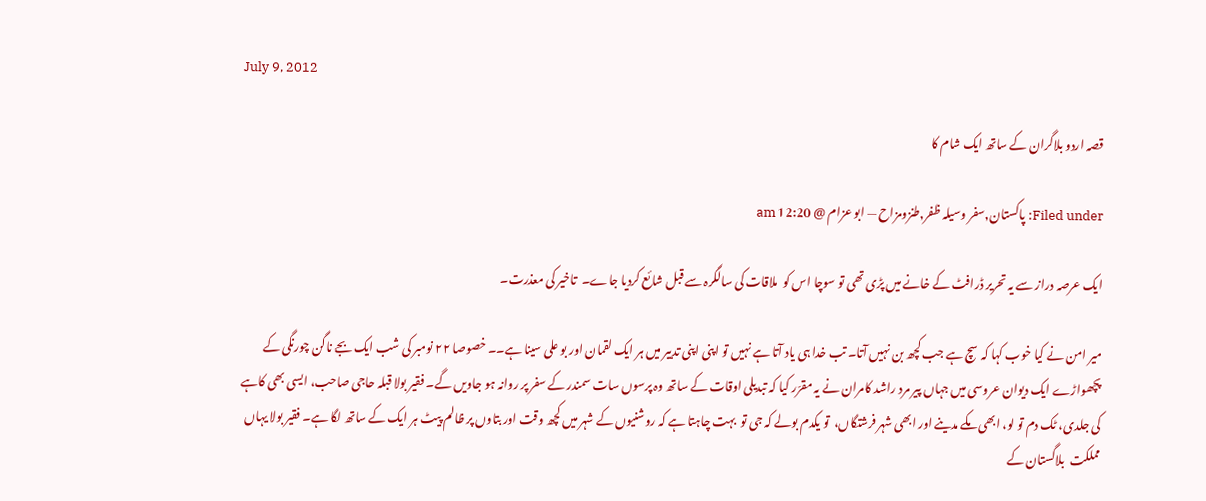July 9, 2012

قصہ اردو بلاگران کے ساتھ ایک شام کا

Filed under: پاکستان,سفر وسیلہ ظفر,طنزومزاح — ابو عزام @ 12:20 am

ایک عرصہ دراز سے یہ تحریر ڈرافٹ کے خانے میں پڑی تھی تو سوچا اس کو  ملاقات کی سالگرہ سے قبل شائع کردیا جاے۔  تاخیر کی معذرت۔

میر امن نے کیا خوب کہا کہ سچ ہے جب کچھ بن نہیں آتا۔ تب خدا ہی یاد آتا ہے نہیں تو اپنی اپنی تدبیر میں ہر ایک لقمان اور بو علی سینا ہے۔۔ خصوصا ۲۲ نومبر کی شب ایک بجے ناگن چورنگی کے پچھواڑے ایک دیوان عروسی میں جہاں پیر مرد راشد کامران نے یہ مقرّر کیا کہ تبدیلی اوقات کے ساتھ وہ پرسوں سات سمندر کے سفر پر روانہ ہو جاویں گے۔ فقیر بولا قبلہ حاجی صاحب، ایسی بھی کاہے کی جلدی، ٹک دم تو لو، ابھی مکے مدینے اور ابھی شہر فرشتگاں،  تو یکدم بولے کہ جی تو  بہت چاہتا ہے کہ روشنیوں کے شہر میں کچھ وقت اور بتاوں پر ظالم پیٹ ہر ایک کے ساتھ لگا ہے۔ فقیر بولا یہاں مملکت  بلاگستان کے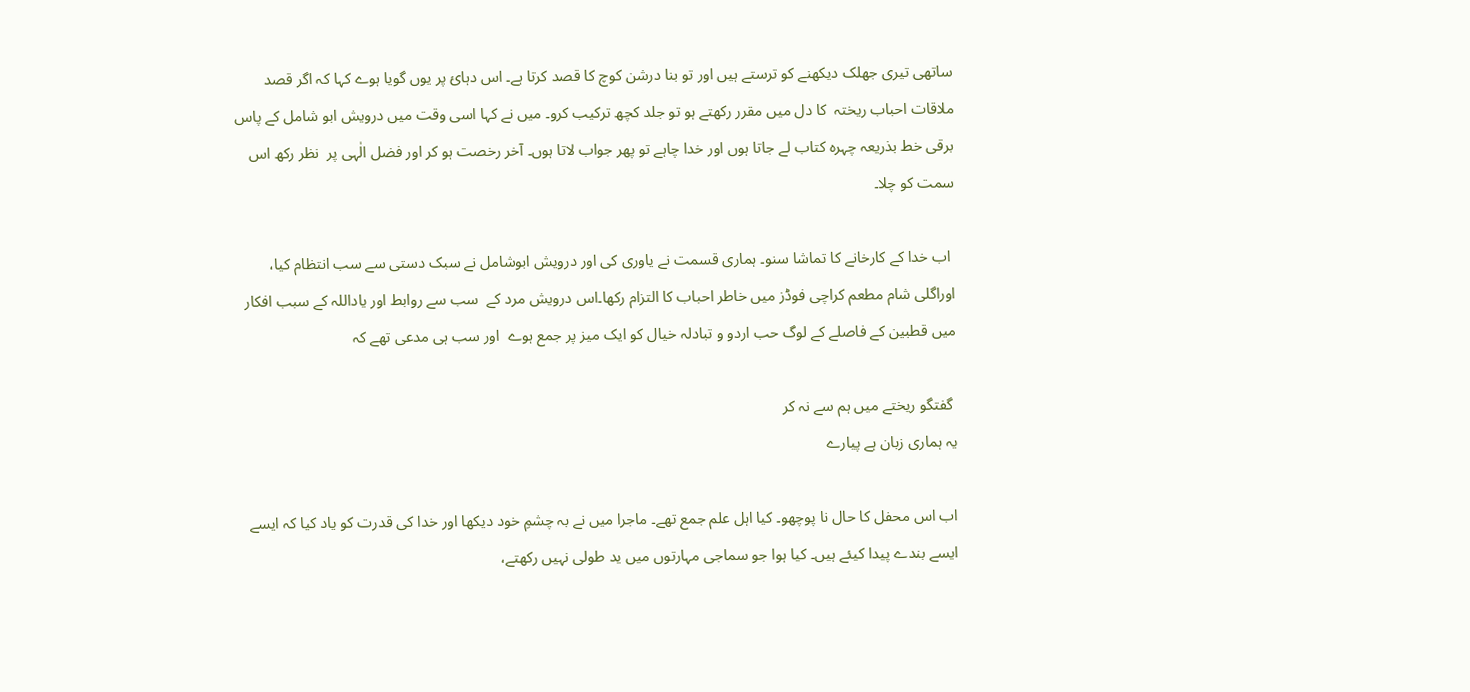ساتھی تیری جھلک دیکھنے کو ترستے ہیں اور تو بنا درشن کوچ کا قصد کرتا ہے۔ اس دہائ پر یوں گویا ہوے کہا کہ اگر قصد ملاقات احباب ریختہ  کا دل میں مقرر رکھتے ہو تو جلد کچھ ترکیب کرو۔ میں نے کہا اسی وقت میں درویش ابو شامل کے پاس برقی خط بذریعہ چہرہ کتاب لے جاتا ہوں اور خدا چاہے تو پھر جواب لاتا ہوں۔ آخر رخصت ہو کر اور فضل الٰہی پر  نظر رکھ اس سمت کو چلا۔

 اب خدا کے کارخانے کا تماشا سنو۔ ہماری قسمت نے یاوری کی اور درویش ابوشامل نے سبک دستی سے سب انتظام کیا، اوراگلی شام مطعم کراچی فوڈز میں خاطر احباب کا التزام رکھا۔اس درویش مرد کے  سب سے روابط اور یاداللہ کے سبب افکار میں قطبین کے فاصلے کے لوگ حب اردو و تبادلہ خیال کو ایک میز پر جمع ہوے  اور سب ہی مدعی تھے کہ

 گفتگو ریختے میں ہم سے نہ کر
یہ ہماری زبان ہے پیارے

اب اس محفل کا حال نا پوچھو۔ کیا اہل علم جمع تھے۔ ماجرا میں نے بہ چشمِ خود دیکھا اور خدا کی قدرت کو یاد کیا کہ ایسے ایسے بندے پیدا کیئے ہیں۔ کیا ہوا جو سماجی مہارتوں میں ید طولی نہیں رکھتے،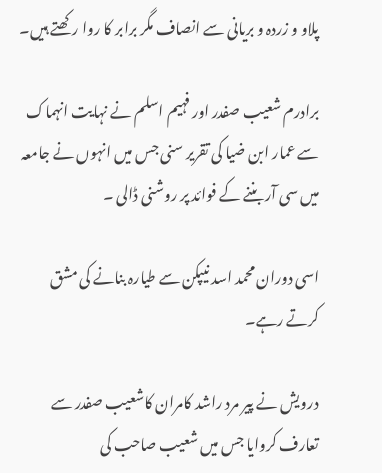پلاو و زردہ و بریانی سے انصاف مگر برابر کا روا رکھتے ہیں۔

برادرم شعیب صفدر اور فہیم اسلم نے نہایت انہماک سے عمار ابن ضیا کی تقریر سنی جس میں انہوں نے جامعہ میں سی آر بننے کے فوائد پر روشنی ڈالی ۔

اسی دوران محمد اسد نیپکن سے طیارہ بنانے کی مشق کرتے رہے۔

درویش نے پیر مرد راشد کامران کاشعیب صفدر سے تعارف کروایا جس میں شعیب صاحب کی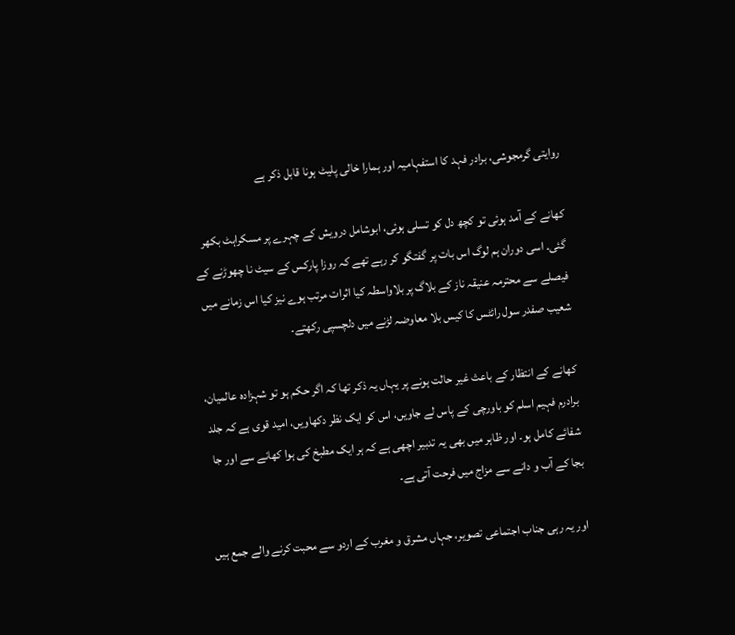روایتی گرمجوشی، برادر فہد کا استفہامیہ اور ہمارا خالی پلیٹ ہونا قابل ذکر ہے

کھانے کے آمد ہوئی تو کچھ دل کو تسلی ہوئی، ابوشامل درویش کے چہرے پر مسکراہٹ بکھر گئی۔ اسی دوران ہم لوگ اس بات پر گفتگو کر رہے تھے کہ روزا پارکس کے سیٹ نا چھوڑنے کے فیصلے سے محترمہ عنیقہ ناز کے بلاگ پر بلاواسطہ کیا اثرات مرتب ہوے نیز کیا اس زمانے میں شعیب صفدر سول رائٹس کا کیس بلا معاوضہ لڑنے میں دلچسپی رکھتے۔

کھانے کے انتظار کے باعث غیر حالت ہونے پر یہاں یہ ذکر تھا کہ اگر حکم ہو تو شہزادہ عالمیان،  برادرم فہیم اسلم کو باورچی کے پاس لے جاویں، اس کو ایک نظر دکھاویں، امید قوی ہے کہ جلد شفائے کامل ہو۔ اور ظاہر میں بھی یہ تدبیر اچھی ہے کہ ہر ایک مطبخ کی ہوا کھانے سے اور جا بجا کے آب و دانے سے مزاج میں فرحت آتی ہے۔

اور یہ رہی جناب اجتماعی تصویر، جہاں مشرق و مغرب کے اردو سے محبت کرنے والے جمع ہیں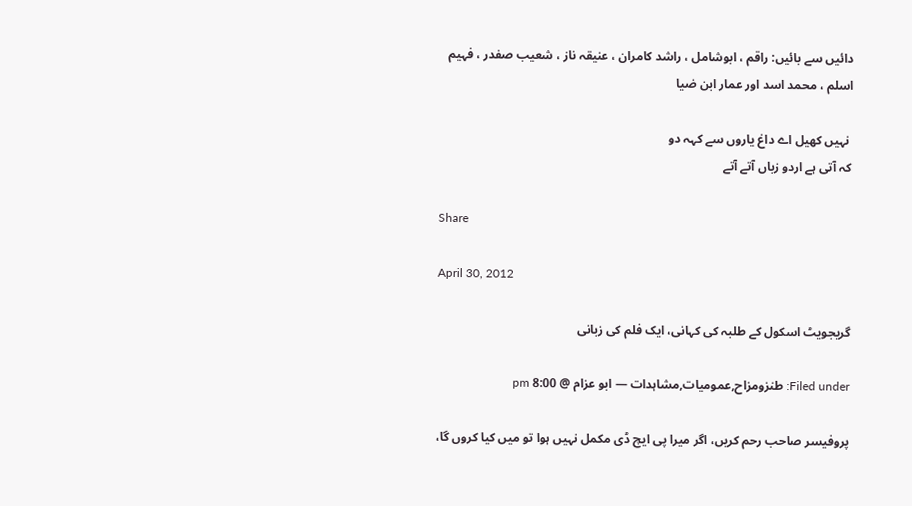دائیں سے بائیں: راقم ، ابوشامل ، راشد کامران ، عنیقہ ناز ، شعیب صفدر ، فہیم اسلم ، محمد اسد اور عمار ابن ضیا

 نہیں کھیل اے داغ یاروں سے کہہ دو
کہ آتی ہے اردو زباں آتے آتے

Share

April 30, 2012

گریجویٹ اسکول کے طلبہ کی کہانی، ایک فلم کی زبانی

Filed under: طنزومزاح,عمومیات,مشاہدات — ابو عزام @ 8:00 pm

پروفیسر صاحب رحم کریں، اگر میرا پی ایچ ڈی مکمل نہیں ہوا تو میں کیا کروں گا،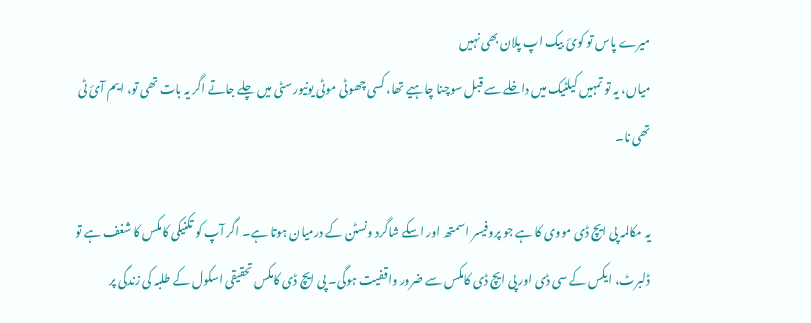میرے پاس تو کوئ بیک اپ پلان بھی نہیں
میاں، یہ تو تمہیں کیلٹیک میں داخلے سے قبل سوچنا چاہیے تھا، کسی چھوٹی موٹی یونیورسٹی میں چلے جاتے اگر یہ بات تھی تو، ایم آئ ٹی تھی نا۔

یہ مکالمہ پی ایچ ڈی مووی کا ہے جو پروفیسر اسمتھ اور اسکے شاگرد ونسٹن کے درمیان ہوتا ہے۔ اگر آپ کو تکنیکی کامکس کا شغف ہے تو ڈلبرٹ، ایکس کے سی ڈی اور پی ایچ ڈی کامکس سے ضرور واقفیت ہوگی۔ پی ایچ ڈی کامکس تحقیقی اسکول کے طلبہ کی زندگی پر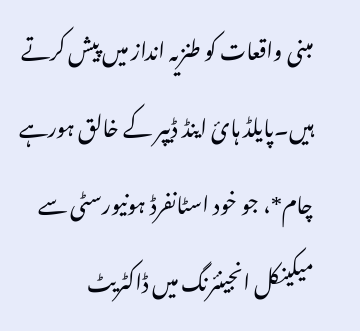مبنی واقعات کو طنزیہ انداز میں پیش کرتے ہیں۔پایلڈ ہائ اینڈ ڈیپر کے خالق ہورہے چام*، جو خود اسٹانفرڈ ہونیورسٹی سے میکینکل انجینئرنگ میں ڈاکٹریٹ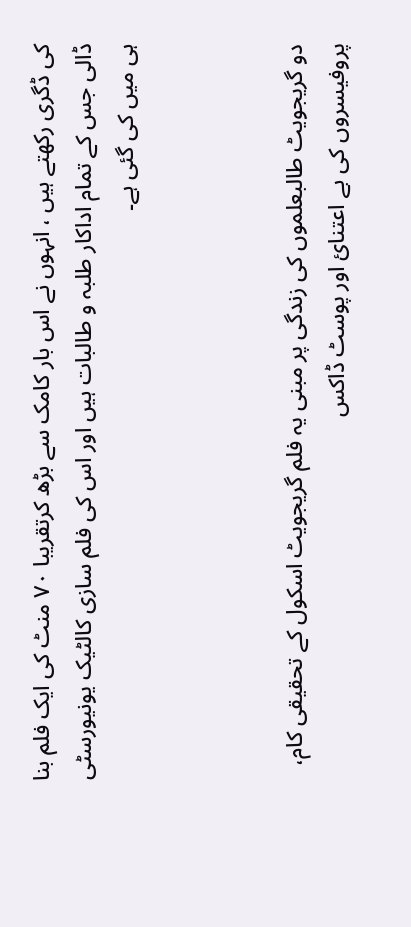کی ڈگری رکھتے ہیں ، انہوں نے اس بار کامک سے بڑھ کرتقریبا ۷۰ منٹ کی ایک فلم بنا ڈالی جس کے تمام اداکار طلبہ و طالبات ہیں اور اس کی فلم سازی کالٹیک یونیورسٹی ہی میں کی گئی ہے۔



دو گریجویٹ طالبعلموں کی زندگی پر مبنی یہ فلم گریجویٹ اسکول کے تحقیقی کام، پروفیسروں کی بے اعتنائ اور پوسٹ ڈاکس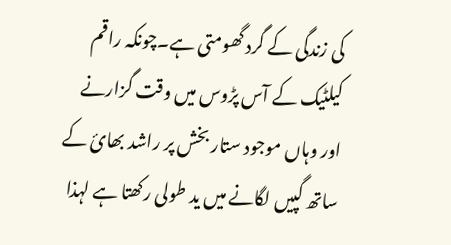کی زندگی کے گرد گھومتی ہے۔چونکہ راقم کیلٹیک کے آس پڑوس میں وقت گزارنے اور وہاں موجود ستار بخش پر راشد بھائ کے ساتھ گپیں لگانے میں ید طولی رکھتا ہے لہذا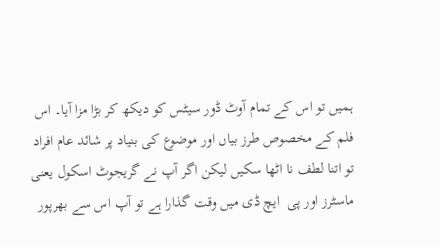ہمیں تو اس کے تمام آوٹ ڈور سیٹس کو دیکھ کر بڑا مزا آیا۔ اس فلم کے مخصوص طرز بیاں اور موضوع کی بنیاد پر شائد عام افراد تو اتنا لطف نا اٹھا سکیں لیکن اگر آپ نے گریجوٹ اسکول یعنی ماسٹرز اور پی  ایچ ڈی میں وقت گذارا ہے تو آپ اس سے بھرپور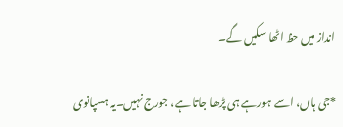انداز میں حظ اٹھا سکیں گے۔

*جی ہاں، اسے ہورہے ہی پڑھا جاتا ہے، جورج نہیں۔یہ ہسپانوی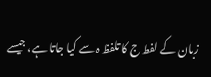زبان کے لفط ج کا تلفظ ہ سے کیا جاتا ہے، جیسے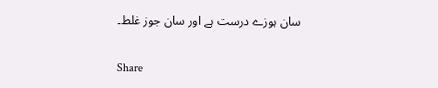سان ہوزے درست ہے اور سان جوز غلط۔

Share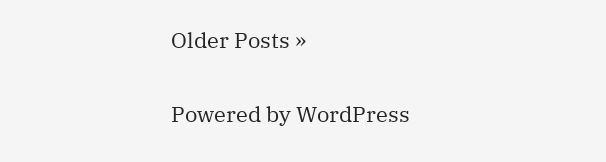Older Posts »

Powered by WordPress